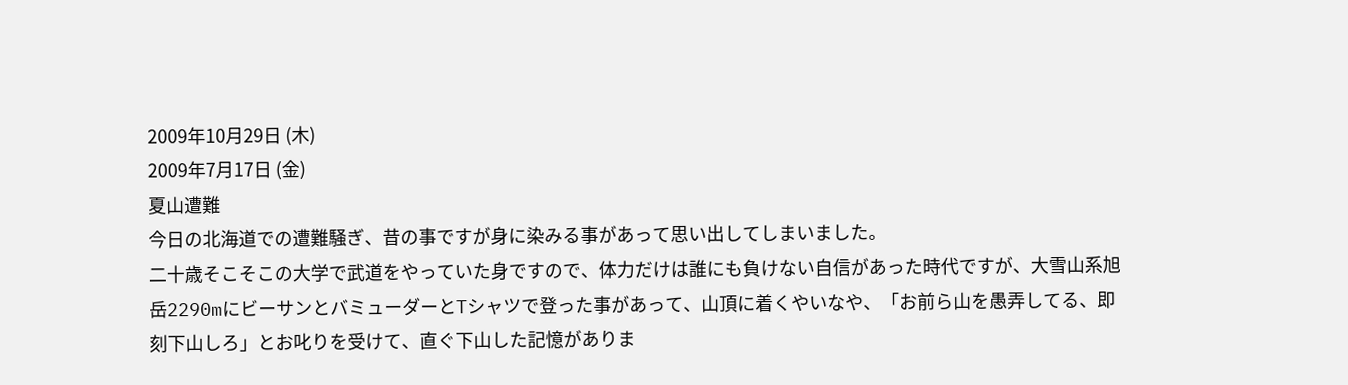2009年10月29日 (木)
2009年7月17日 (金)
夏山遭難
今日の北海道での遭難騒ぎ、昔の事ですが身に染みる事があって思い出してしまいました。
二十歳そこそこの大学で武道をやっていた身ですので、体力だけは誰にも負けない自信があった時代ですが、大雪山系旭岳2290mにビーサンとバミューダーとTシャツで登った事があって、山頂に着くやいなや、「お前ら山を愚弄してる、即刻下山しろ」とお叱りを受けて、直ぐ下山した記憶がありま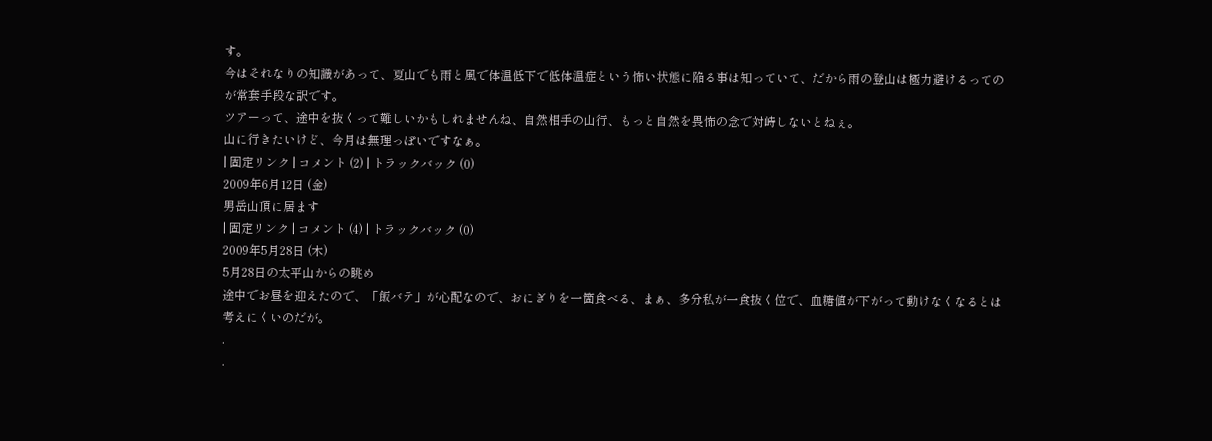す。
今はそれなりの知識があって、夏山でも雨と風で体温低下で低体温症という怖い状態に陥る事は知っていて、だから雨の登山は極力避けるってのが常套手段な訳です。
ツアーって、途中を抜くって難しいかもしれませんね、自然相手の山行、もっと自然を畏怖の念で対峙しないとねぇ。
山に行きたいけど、今月は無理っぽいですなぁ。
| 固定リンク | コメント (2) | トラックバック (0)
2009年6月12日 (金)
男岳山頂に居ます
| 固定リンク | コメント (4) | トラックバック (0)
2009年5月28日 (木)
5月28日の太平山からの眺め
途中でお昼を迎えたので、「飯バテ」が心配なので、おにぎりを一箇食べる、まぁ、多分私が一食抜く位で、血糖値が下がって動けなくなるとは考えにくいのだが。
.
.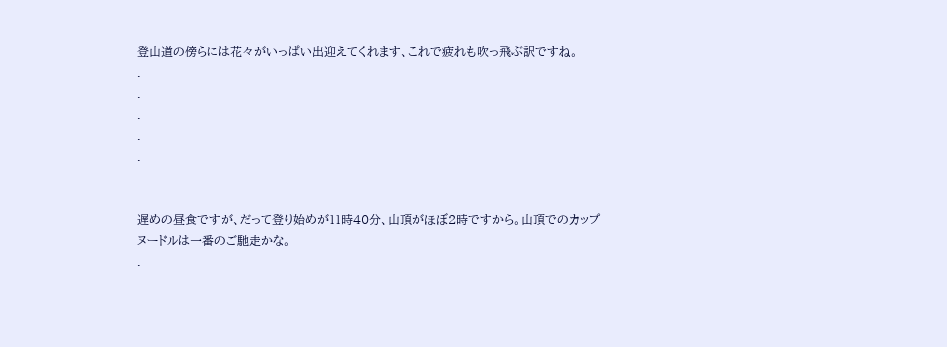登山道の傍らには花々がいっぱい出迎えてくれます、これで疲れも吹っ飛ぶ訳ですね。
.
.
.
.
.


遅めの昼食ですが、だって登り始めが11時40分、山頂がほぼ2時ですから。山頂でのカップヌードルは一番のご馳走かな。
.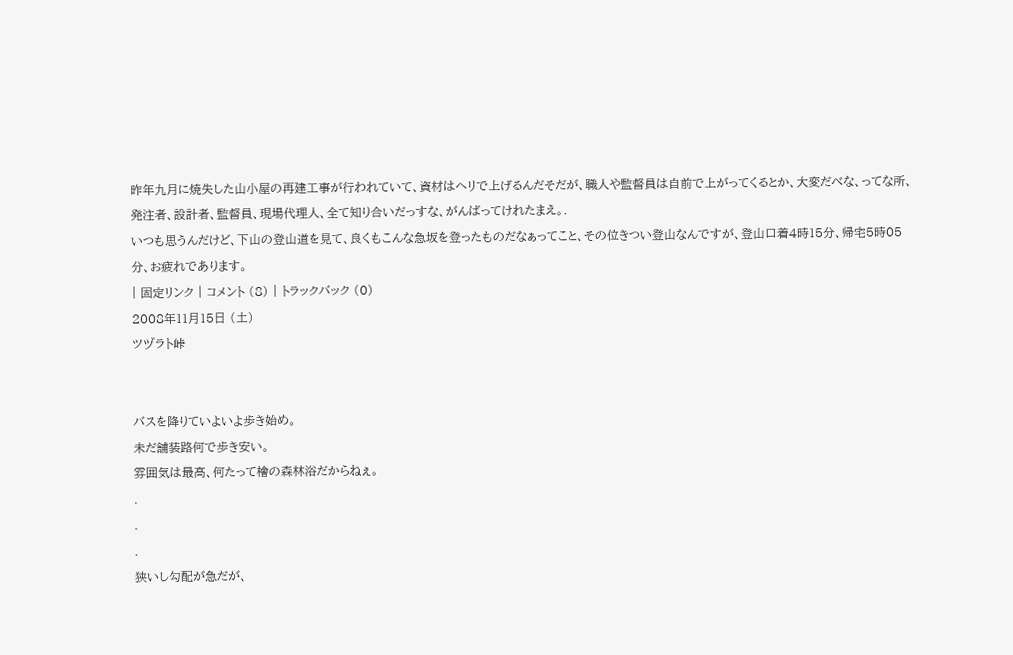昨年九月に焼失した山小屋の再建工事が行われていて、資材はヘリで上げるんだそだが、職人や監督員は自前で上がってくるとか、大変だべな、ってな所、発注者、設計者、監督員、現場代理人、全て知り合いだっすな、がんばってけれたまえ。.
いつも思うんだけど、下山の登山道を見て、良くもこんな急坂を登ったものだなぁってこと、その位きつい登山なんですが、登山口着4時15分、帰宅5時05分、お疲れであります。
| 固定リンク | コメント (8) | トラックバック (0)
2008年11月15日 (土)
ツヅラト峠


バスを降りていよいよ歩き始め。
未だ舗装路何で歩き安い。
雰囲気は最高、何たって檜の森林浴だからねぇ。
.
.
.
狭いし勾配が急だが、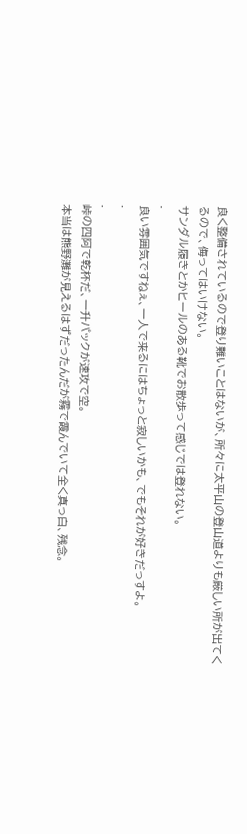良く整備されているので登り難いことはないが、所々に太平山の登山道よりも厳しい所が出てくるので、侮ってはいけない。
サンダル履きとかヒールのある靴でお散歩って感じでは登れない。
.
良い雰囲気ですねぇ、一人で来るにはちょっと寂しいかも、でもそれが好きだっすよ。
.
.
峠の四阿で乾杯だ、一升パックが速攻で空。
本当は熊野灘が見えるはずだったんだが霧で霞んでいて全く真っ白、残念。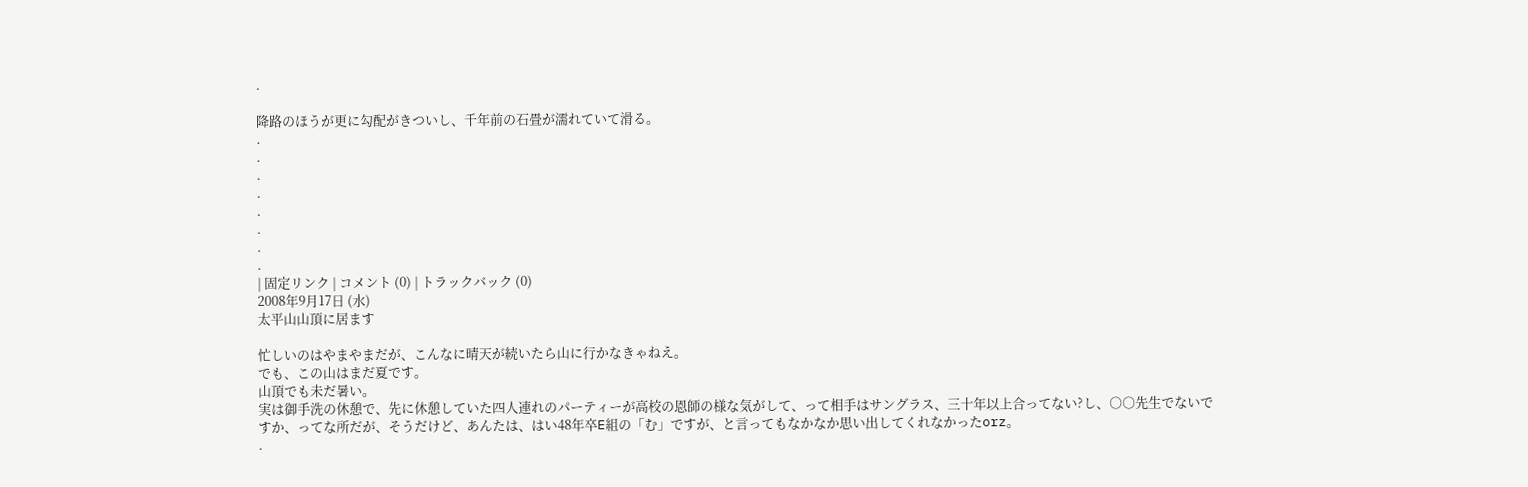.

降路のほうが更に勾配がきついし、千年前の石畳が濡れていて滑る。
.
.
.
.
.
.
.
.
| 固定リンク | コメント (0) | トラックバック (0)
2008年9月17日 (水)
太平山山頂に居ます

忙しいのはやまやまだが、こんなに晴天が続いたら山に行かなきゃねえ。
でも、この山はまだ夏です。
山頂でも未だ暑い。
実は御手洗の休憩で、先に休憩していた四人連れのパーティーが高校の恩師の様な気がして、って相手はサングラス、三十年以上合ってない?し、○○先生でないですか、ってな所だが、そうだけど、あんたは、はい48年卒E組の「む」ですが、と言ってもなかなか思い出してくれなかったorz。
.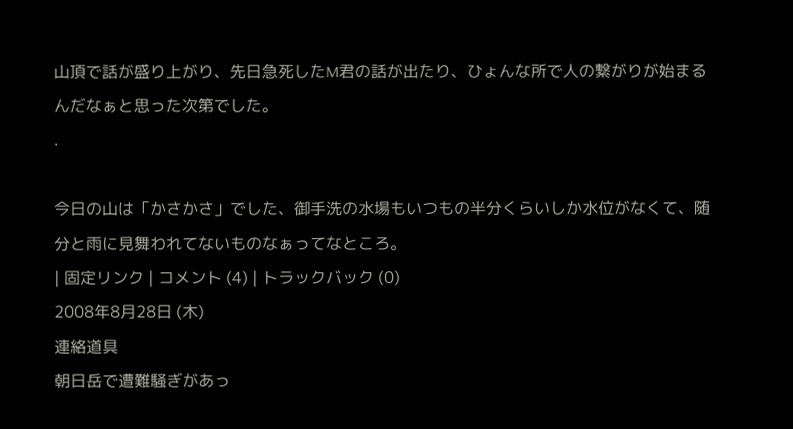山頂で話が盛り上がり、先日急死したM君の話が出たり、ひょんな所で人の繋がりが始まるんだなぁと思った次第でした。
.

今日の山は「かさかさ」でした、御手洗の水場もいつもの半分くらいしか水位がなくて、随分と雨に見舞われてないものなぁってなところ。
| 固定リンク | コメント (4) | トラックバック (0)
2008年8月28日 (木)
連絡道具
朝日岳で遭難騒ぎがあっ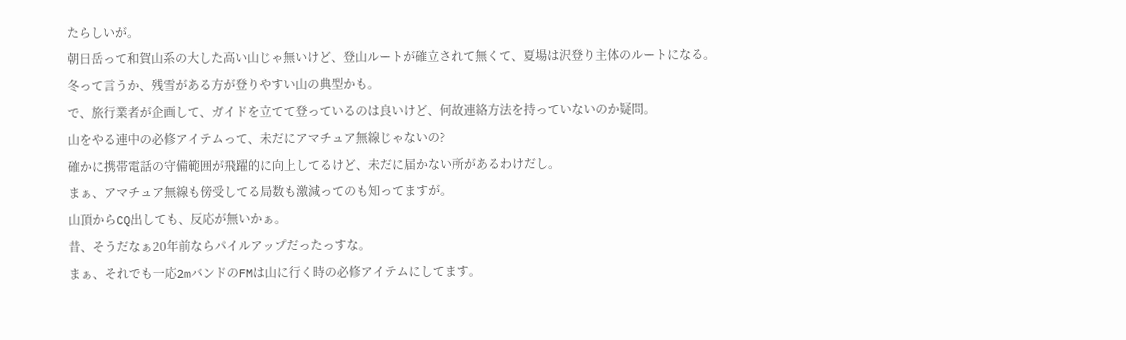たらしいが。
朝日岳って和賀山系の大した高い山じゃ無いけど、登山ルートが確立されて無くて、夏場は沢登り主体のルートになる。
冬って言うか、残雪がある方が登りやすい山の典型かも。
で、旅行業者が企画して、ガイドを立てて登っているのは良いけど、何故連絡方法を持っていないのか疑問。
山をやる連中の必修アイテムって、未だにアマチュア無線じゃないの?
確かに携帯電話の守備範囲が飛躍的に向上してるけど、未だに届かない所があるわけだし。
まぁ、アマチュア無線も傍受してる局数も激減ってのも知ってますが。
山頂からCQ出しても、反応が無いかぁ。
昔、そうだなぁ20年前ならパイルアップだったっすな。
まぁ、それでも一応2mバンドのFMは山に行く時の必修アイテムにしてます。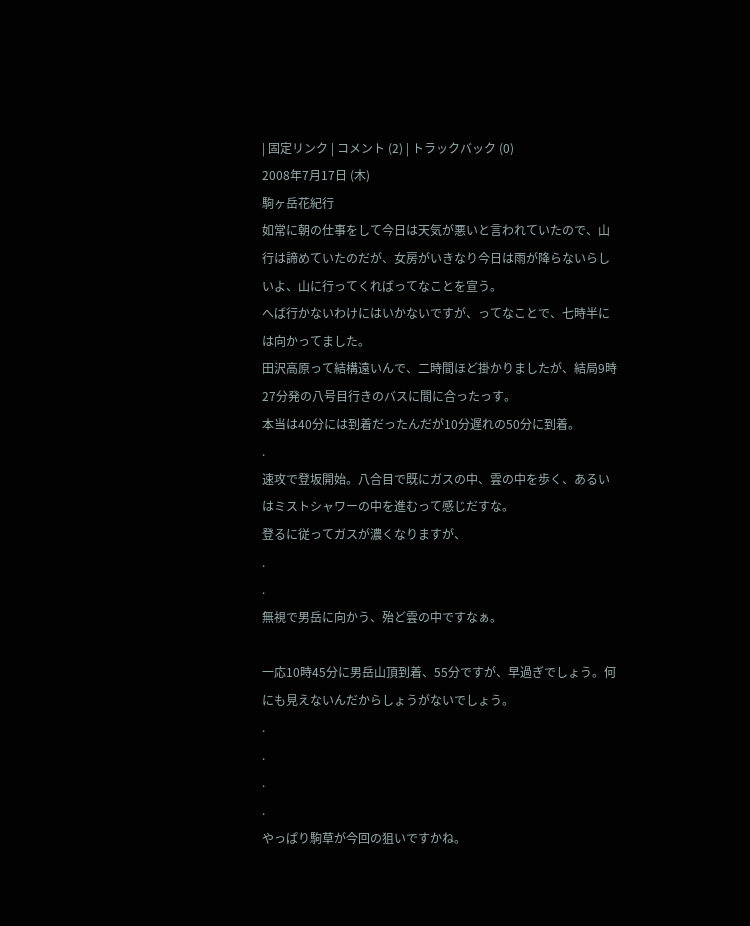| 固定リンク | コメント (2) | トラックバック (0)
2008年7月17日 (木)
駒ヶ岳花紀行
如常に朝の仕事をして今日は天気が悪いと言われていたので、山行は諦めていたのだが、女房がいきなり今日は雨が降らないらしいよ、山に行ってくればってなことを宣う。
へば行かないわけにはいかないですが、ってなことで、七時半には向かってました。
田沢高原って結構遠いんで、二時間ほど掛かりましたが、結局9時27分発の八号目行きのバスに間に合ったっす。
本当は40分には到着だったんだが10分遅れの50分に到着。
.
速攻で登坂開始。八合目で既にガスの中、雲の中を歩く、あるいはミストシャワーの中を進むって感じだすな。
登るに従ってガスが濃くなりますが、
.
.
無視で男岳に向かう、殆ど雲の中ですなぁ。

一応10時45分に男岳山頂到着、55分ですが、早過ぎでしょう。何にも見えないんだからしょうがないでしょう。
.
.
.
.
やっぱり駒草が今回の狙いですかね。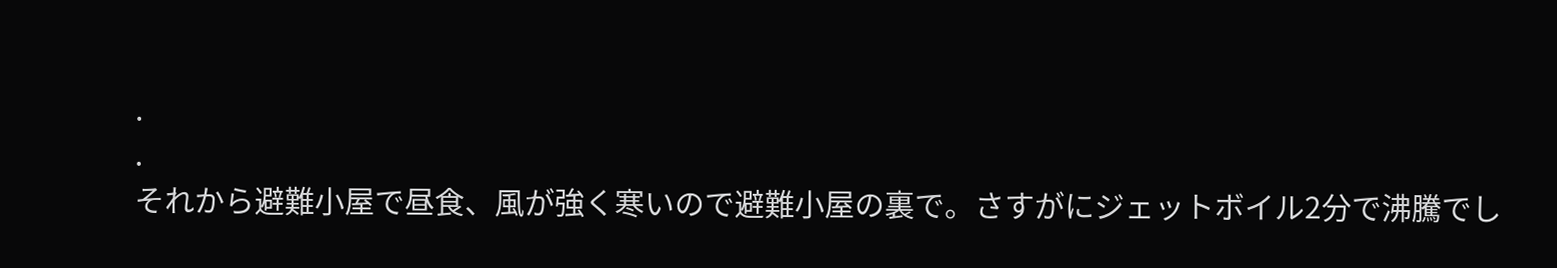.
.
それから避難小屋で昼食、風が強く寒いので避難小屋の裏で。さすがにジェットボイル2分で沸騰でし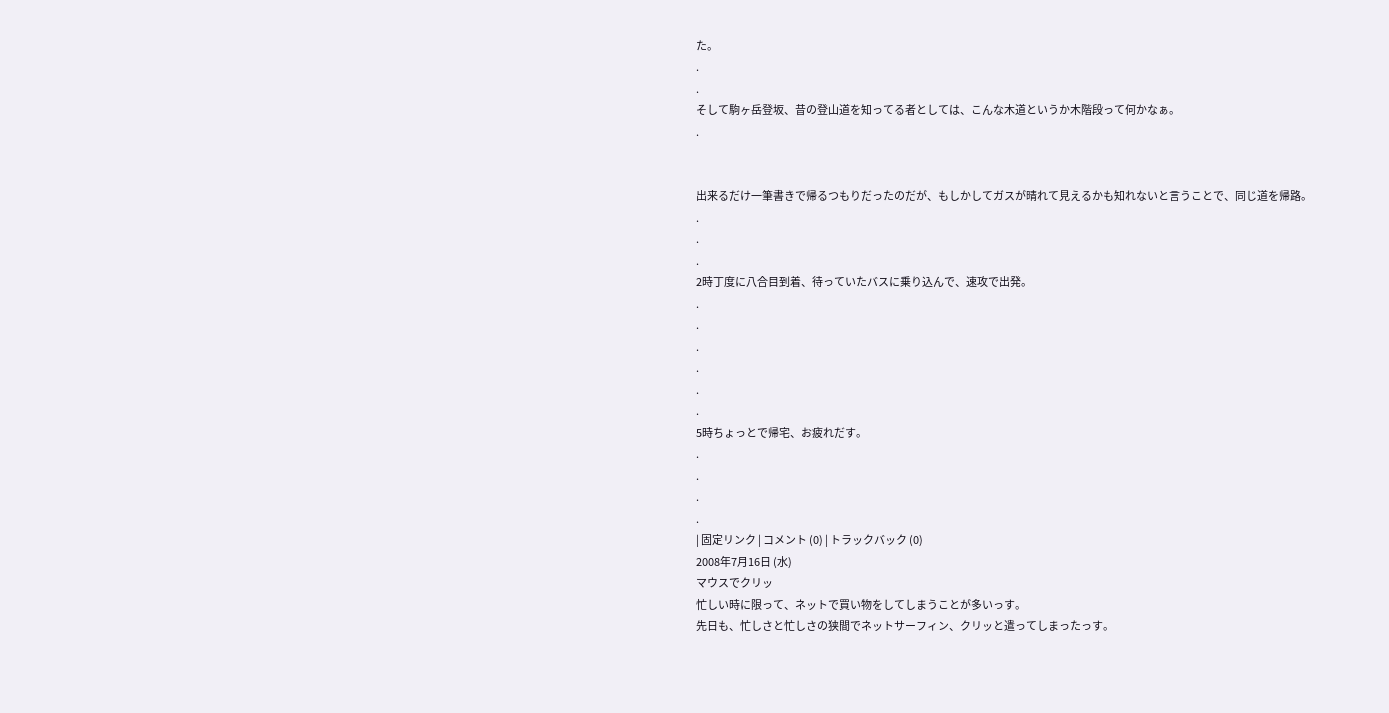た。
.
.
そして駒ヶ岳登坂、昔の登山道を知ってる者としては、こんな木道というか木階段って何かなぁ。
.


出来るだけ一筆書きで帰るつもりだったのだが、もしかしてガスが晴れて見えるかも知れないと言うことで、同じ道を帰路。
.
.
.
2時丁度に八合目到着、待っていたバスに乗り込んで、速攻で出発。
.
.
.
.
.
.
5時ちょっとで帰宅、お疲れだす。
.
.
.
.
| 固定リンク | コメント (0) | トラックバック (0)
2008年7月16日 (水)
マウスでクリッ
忙しい時に限って、ネットで買い物をしてしまうことが多いっす。
先日も、忙しさと忙しさの狭間でネットサーフィン、クリッと遣ってしまったっす。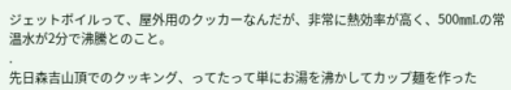ジェットボイルって、屋外用のクッカーなんだが、非常に熱効率が高く、500㎜Lの常温水が2分で沸騰とのこと。
.
先日森吉山頂でのクッキング、ってたって単にお湯を沸かしてカップ麺を作った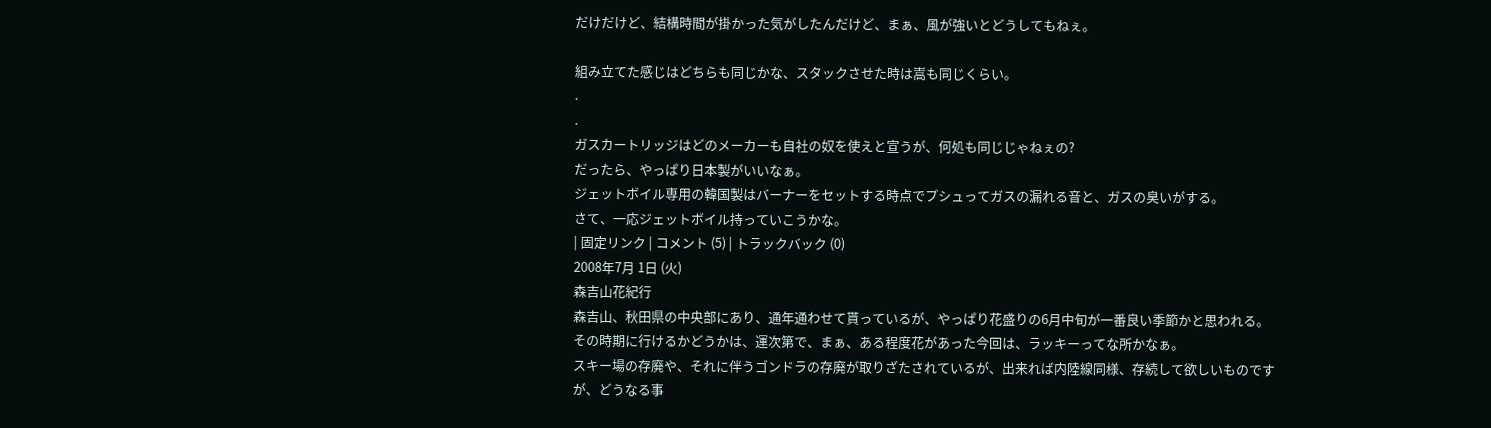だけだけど、結構時間が掛かった気がしたんだけど、まぁ、風が強いとどうしてもねぇ。

組み立てた感じはどちらも同じかな、スタックさせた時は嵩も同じくらい。
.
.
ガスカートリッジはどのメーカーも自社の奴を使えと宣うが、何処も同じじゃねぇの?
だったら、やっぱり日本製がいいなぁ。
ジェットボイル専用の韓国製はバーナーをセットする時点でプシュってガスの漏れる音と、ガスの臭いがする。
さて、一応ジェットボイル持っていこうかな。
| 固定リンク | コメント (5) | トラックバック (0)
2008年7月 1日 (火)
森吉山花紀行
森吉山、秋田県の中央部にあり、通年通わせて貰っているが、やっぱり花盛りの6月中旬が一番良い季節かと思われる。
その時期に行けるかどうかは、運次第で、まぁ、ある程度花があった今回は、ラッキーってな所かなぁ。
スキー場の存廃や、それに伴うゴンドラの存廃が取りざたされているが、出来れば内陸線同様、存続して欲しいものですが、どうなる事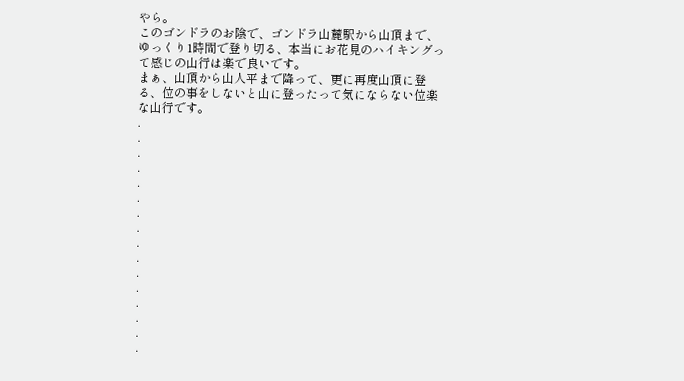やら。
このゴンドラのお陰で、ゴンドラ山麓駅から山頂まで、ゆっくり1時間で登り切る、本当にお花見のハイキングって感じの山行は楽で良いです。
まぁ、山頂から山人平まで降って、更に再度山頂に登る、位の事をしないと山に登ったって気にならない位楽な山行です。
.
.
.
.
.
.
.
.
.
.
.
.
.
.
.
.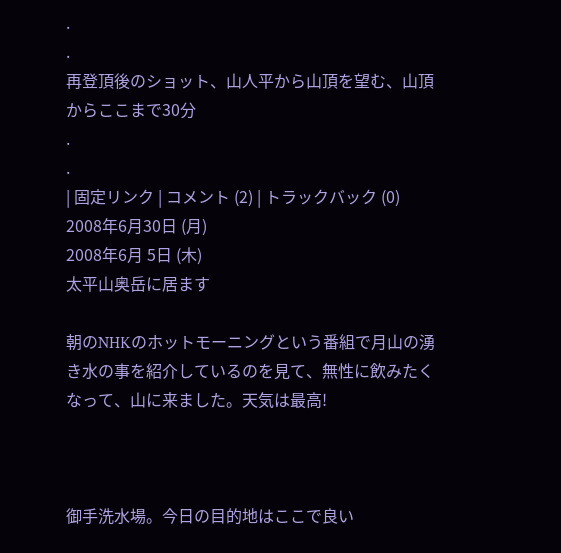.
.
再登頂後のショット、山人平から山頂を望む、山頂からここまで30分
.
.
| 固定リンク | コメント (2) | トラックバック (0)
2008年6月30日 (月)
2008年6月 5日 (木)
太平山奥岳に居ます

朝のNHKのホットモーニングという番組で月山の湧き水の事を紹介しているのを見て、無性に飲みたくなって、山に来ました。天気は最高!



御手洗水場。今日の目的地はここで良い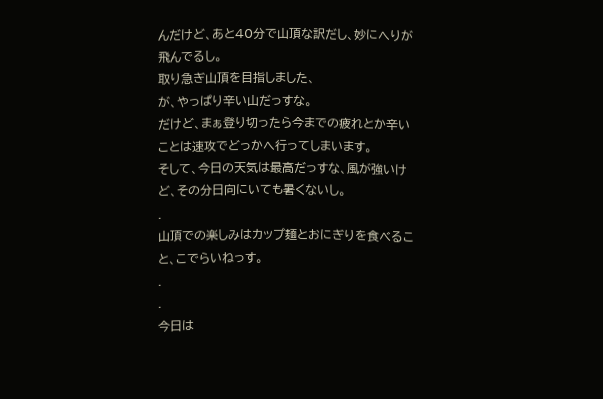んだけど、あと40分で山頂な訳だし、妙にへりが飛んでるし。
取り急ぎ山頂を目指しました、
が、やっぱり辛い山だっすな。
だけど、まぁ登り切ったら今までの疲れとか辛いことは速攻でどっかへ行ってしまいます。
そして、今日の天気は最高だっすな、風が強いけど、その分日向にいても暑くないし。
.
山頂での楽しみはカップ麺とおにぎりを食べること、こでらいねっす。
.
.
今日は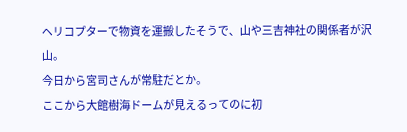ヘリコプターで物資を運搬したそうで、山や三吉神社の関係者が沢山。
今日から宮司さんが常駐だとか。
ここから大館樹海ドームが見えるってのに初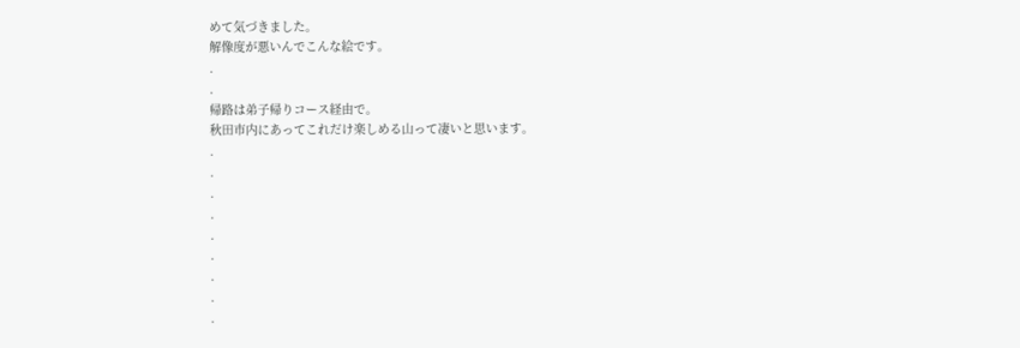めて気づきました。
解像度が悪いんでこんな絵です。
.
.
帰路は弟子帰りコース経由で。
秋田市内にあってこれだけ楽しめる山って凄いと思います。
.
.
.
.
.
.
.
.
.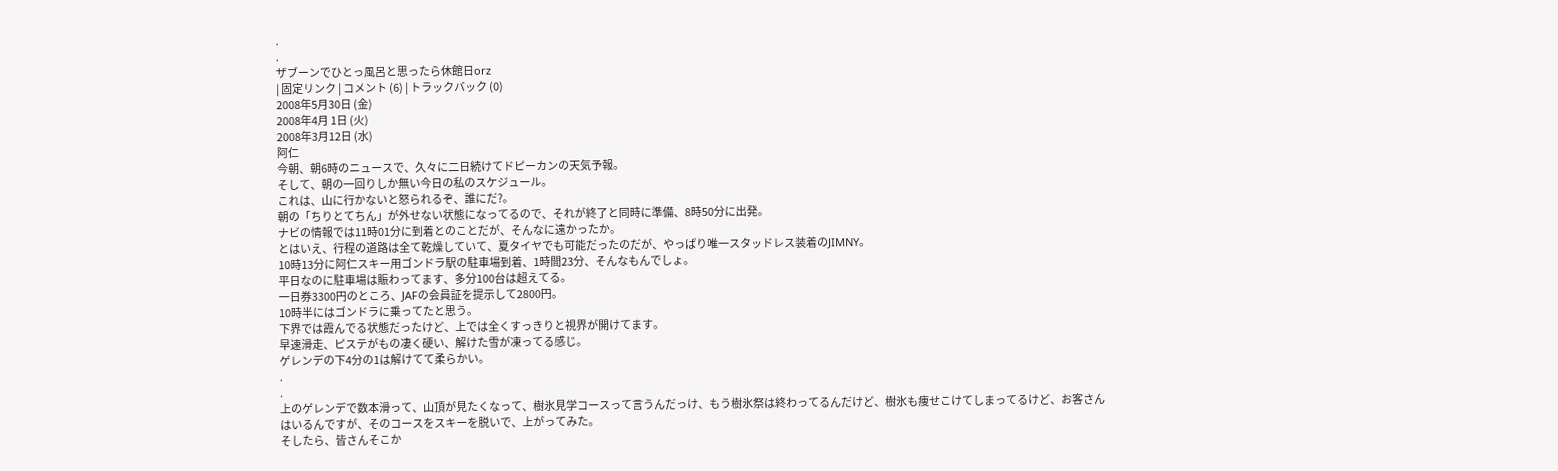.
.
ザブーンでひとっ風呂と思ったら休館日orz
| 固定リンク | コメント (6) | トラックバック (0)
2008年5月30日 (金)
2008年4月 1日 (火)
2008年3月12日 (水)
阿仁
今朝、朝6時のニュースで、久々に二日続けてドピーカンの天気予報。
そして、朝の一回りしか無い今日の私のスケジュール。
これは、山に行かないと怒られるぞ、誰にだ?。
朝の「ちりとてちん」が外せない状態になってるので、それが終了と同時に準備、8時50分に出発。
ナビの情報では11時01分に到着とのことだが、そんなに遠かったか。
とはいえ、行程の道路は全て乾燥していて、夏タイヤでも可能だったのだが、やっぱり唯一スタッドレス装着のJIMNY。
10時13分に阿仁スキー用ゴンドラ駅の駐車場到着、1時間23分、そんなもんでしょ。
平日なのに駐車場は賑わってます、多分100台は超えてる。
一日券3300円のところ、JAFの会員証を提示して2800円。
10時半にはゴンドラに乗ってたと思う。
下界では霞んでる状態だったけど、上では全くすっきりと視界が開けてます。
早速滑走、ピステがもの凄く硬い、解けた雪が凍ってる感じ。
ゲレンデの下4分の1は解けてて柔らかい。
.
.
上のゲレンデで数本滑って、山頂が見たくなって、樹氷見学コースって言うんだっけ、もう樹氷祭は終わってるんだけど、樹氷も痩せこけてしまってるけど、お客さんはいるんですが、そのコースをスキーを脱いで、上がってみた。
そしたら、皆さんそこか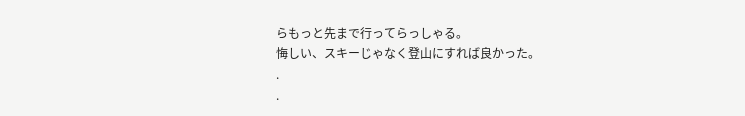らもっと先まで行ってらっしゃる。
悔しい、スキーじゃなく登山にすれば良かった。
.
.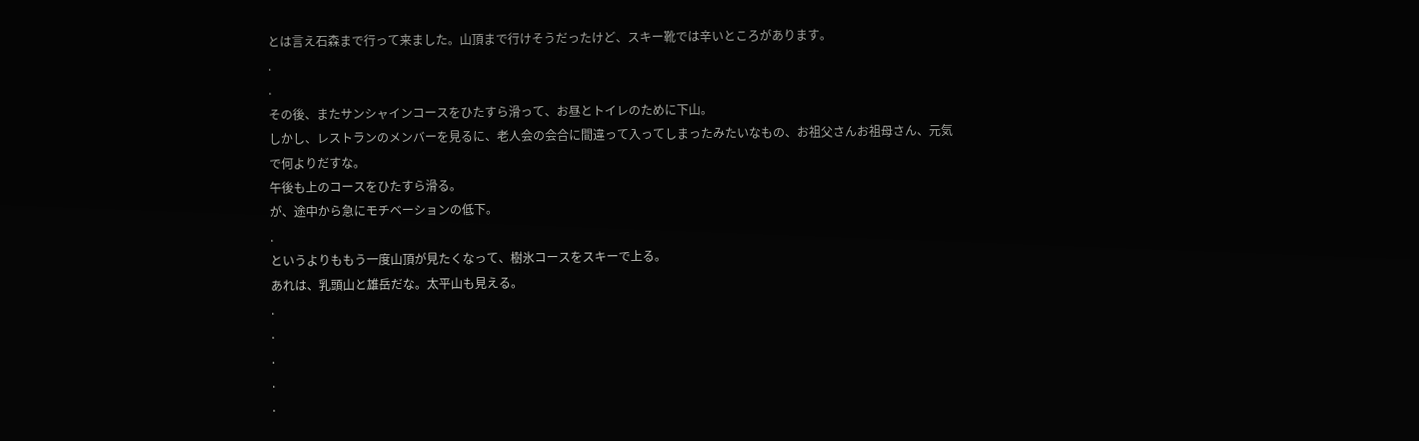とは言え石森まで行って来ました。山頂まで行けそうだったけど、スキー靴では辛いところがあります。
.
.
その後、またサンシャインコースをひたすら滑って、お昼とトイレのために下山。
しかし、レストランのメンバーを見るに、老人会の会合に間違って入ってしまったみたいなもの、お祖父さんお祖母さん、元気で何よりだすな。
午後も上のコースをひたすら滑る。
が、途中から急にモチベーションの低下。
.
というよりももう一度山頂が見たくなって、樹氷コースをスキーで上る。
あれは、乳頭山と雄岳だな。太平山も見える。
.
.
.
.
.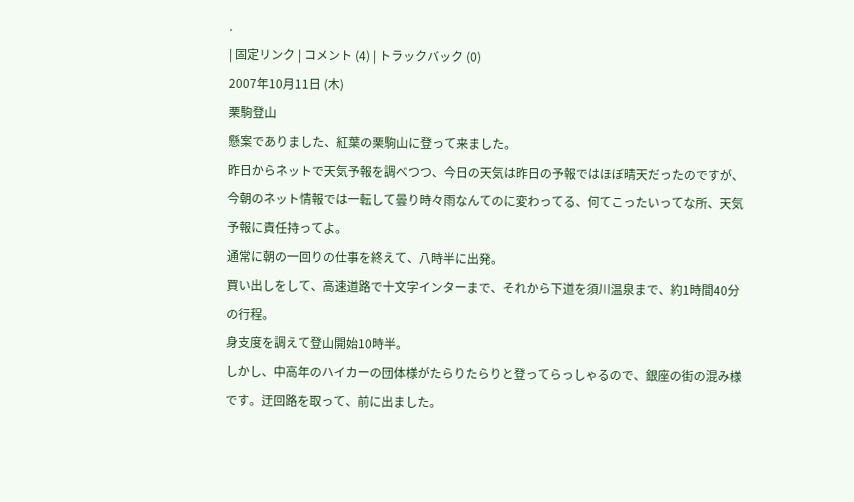.
| 固定リンク | コメント (4) | トラックバック (0)
2007年10月11日 (木)
栗駒登山
懸案でありました、紅葉の栗駒山に登って来ました。
昨日からネットで天気予報を調べつつ、今日の天気は昨日の予報ではほぼ晴天だったのですが、今朝のネット情報では一転して曇り時々雨なんてのに変わってる、何てこったいってな所、天気予報に責任持ってよ。
通常に朝の一回りの仕事を終えて、八時半に出発。
買い出しをして、高速道路で十文字インターまで、それから下道を須川温泉まで、約1時間40分の行程。
身支度を調えて登山開始10時半。
しかし、中高年のハイカーの団体様がたらりたらりと登ってらっしゃるので、銀座の街の混み様です。迂回路を取って、前に出ました。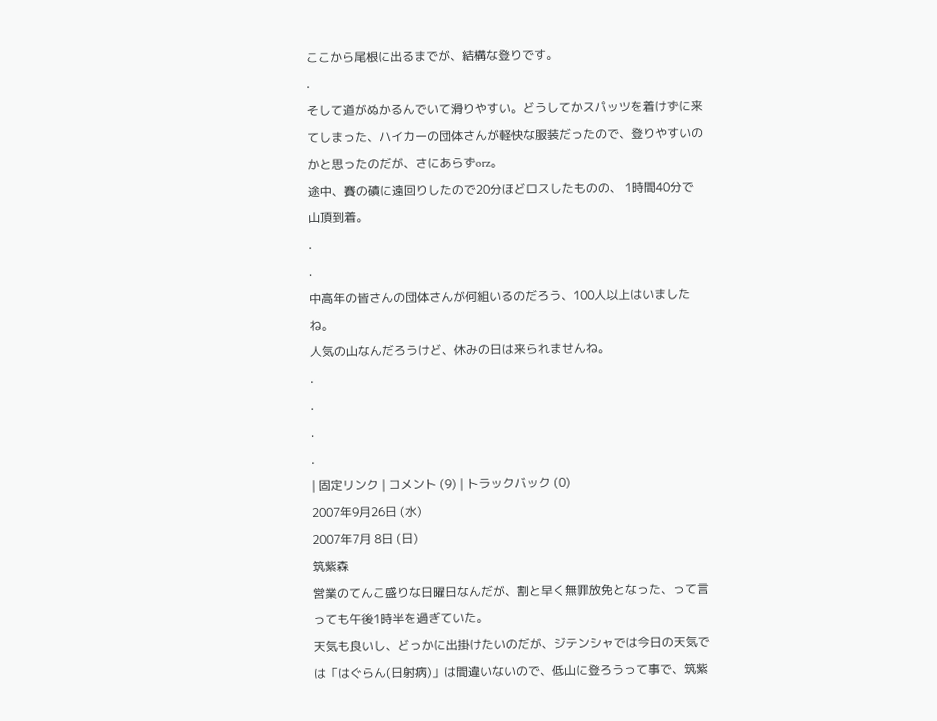ここから尾根に出るまでが、結構な登りです。
.
そして道がぬかるんでいて滑りやすい。どうしてかスパッツを着けずに来てしまった、ハイカーの団体さんが軽快な服装だったので、登りやすいのかと思ったのだが、さにあらずorz。
途中、賽の磧に遠回りしたので20分ほどロスしたものの、 1時間40分で山頂到着。
.
.
中高年の皆さんの団体さんが何組いるのだろう、100人以上はいましたね。
人気の山なんだろうけど、休みの日は来られませんね。
.
.
.
.
| 固定リンク | コメント (9) | トラックバック (0)
2007年9月26日 (水)
2007年7月 8日 (日)
筑紫森
営業のてんこ盛りな日曜日なんだが、割と早く無罪放免となった、って言っても午後1時半を過ぎていた。
天気も良いし、どっかに出掛けたいのだが、ジテンシャでは今日の天気では「はぐらん(日射病)」は間違いないので、低山に登ろうって事で、筑紫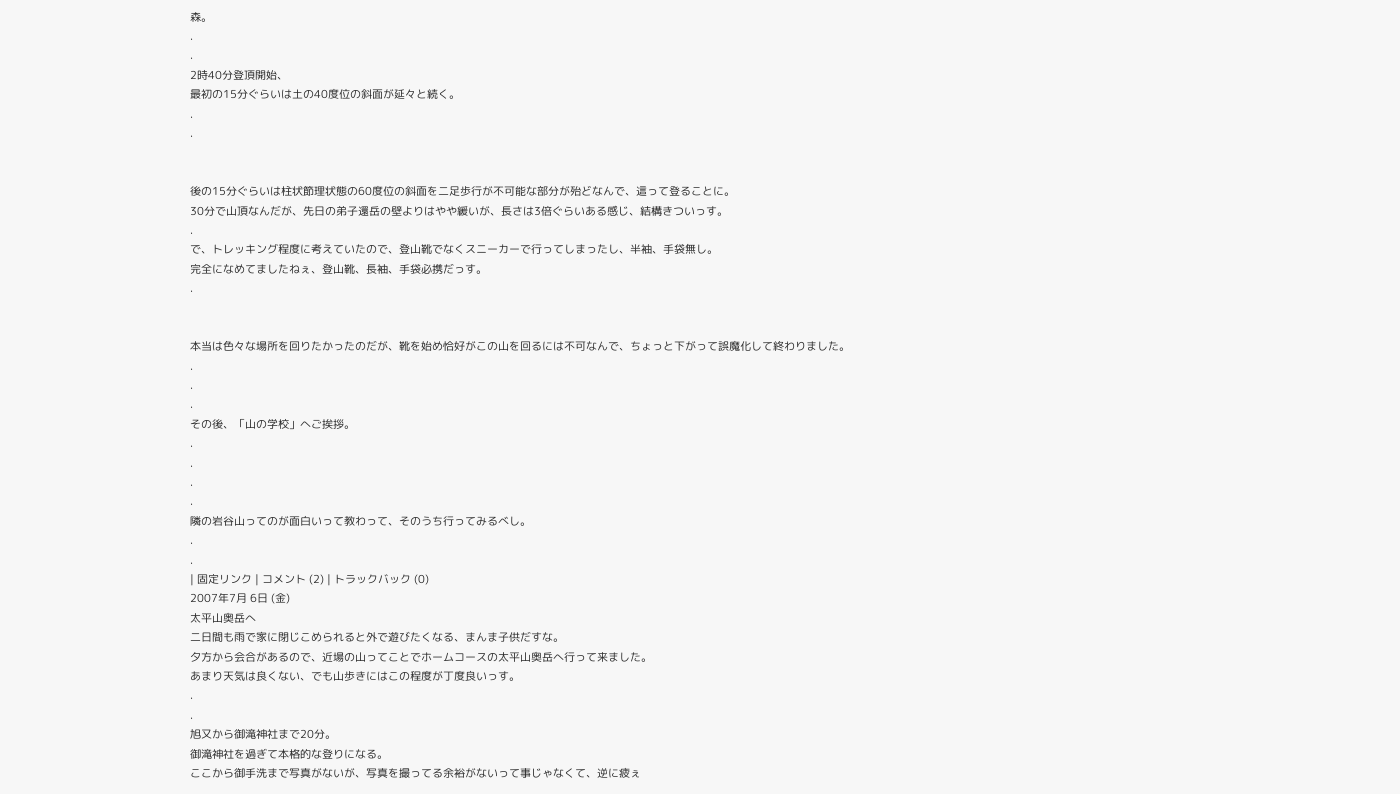森。
.
.
2時40分登頂開始、
最初の15分ぐらいは土の40度位の斜面が延々と続く。
.
.


後の15分ぐらいは柱状節理状態の60度位の斜面を二足歩行が不可能な部分が殆どなんで、這って登ることに。
30分で山頂なんだが、先日の弟子還岳の壁よりはやや緩いが、長さは3倍ぐらいある感じ、結構きついっす。
.
で、トレッキング程度に考えていたので、登山靴でなくスニーカーで行ってしまったし、半袖、手袋無し。
完全になめてましたねぇ、登山靴、長袖、手袋必携だっす。
.


本当は色々な場所を回りたかったのだが、靴を始め恰好がこの山を回るには不可なんで、ちょっと下がって誤魔化して終わりました。
.
.
.
その後、「山の学校」へご挨拶。
.
.
.
.
隣の岩谷山ってのが面白いって教わって、そのうち行ってみるべし。
.
.
| 固定リンク | コメント (2) | トラックバック (0)
2007年7月 6日 (金)
太平山奥岳へ
二日間も雨で家に閉じこめられると外で遊びたくなる、まんま子供だすな。
夕方から会合があるので、近場の山ってことでホームコースの太平山奥岳へ行って来ました。
あまり天気は良くない、でも山歩きにはこの程度が丁度良いっす。
.
.
旭又から御滝神社まで20分。
御滝神社を過ぎて本格的な登りになる。
ここから御手洗まで写真がないが、写真を撮ってる余裕がないって事じゃなくて、逆に疲ぇ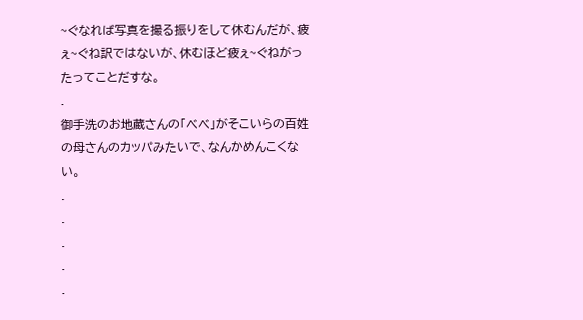~ぐなれば写真を撮る振りをして休むんだが、疲ぇ~ぐね訳ではないが、休むほど疲ぇ~ぐねがったってことだすな。
.
御手洗のお地蔵さんの「べべ」がそこいらの百姓の母さんのカッパみたいで、なんかめんこくない。
.
.
.
.
.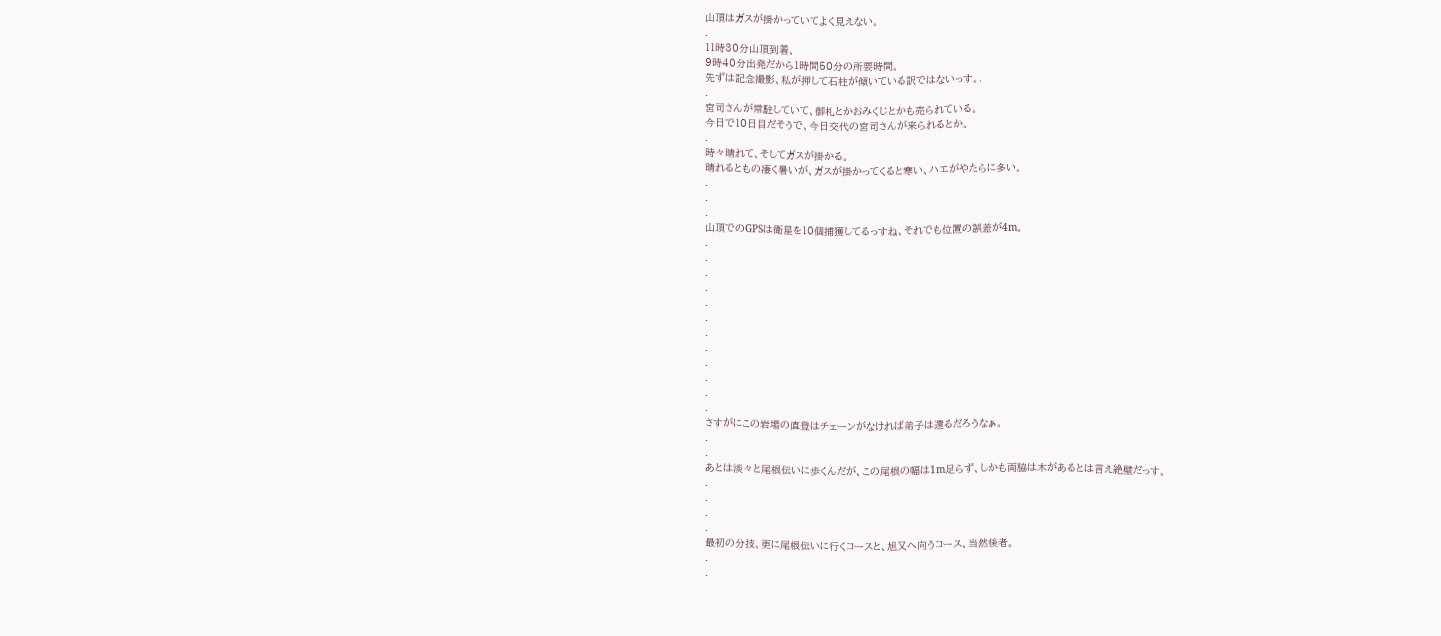山頂はガスが掛かっていてよく見えない。
.
11時30分山頂到着、
9時40分出発だから1時間50分の所要時間。
先ずは記念撮影、私が押して石柱が傾いている訳ではないっす。.
.
宮司さんが常駐していて、御札とかおみくじとかも売られている。
今日で10日目だそうで、今日交代の宮司さんが来られるとか。
.
時々晴れて、そしてガスが掛かる。
晴れるともの凄く暑いが、ガスが掛かってくると寒い、ハエがやたらに多い。
.
.
.
山頂でのGPSは衛星を10個捕獲してるっすね、それでも位置の誤差が4m。
.
.
.
.
.
.
.
.
.
.
.
.
さすがにこの岩場の直登はチェーンがなければ弟子は還るだろうなぁ。
.
.
あとは淡々と尾根伝いに歩くんだが、この尾根の幅は1m足らず、しかも両脇は木があるとは言え絶壁だっす。
.
.
.
.
最初の分技、更に尾根伝いに行くコースと、旭又へ向うコース、当然後者。
.
.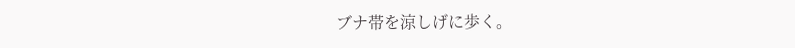ブナ帯を涼しげに歩く。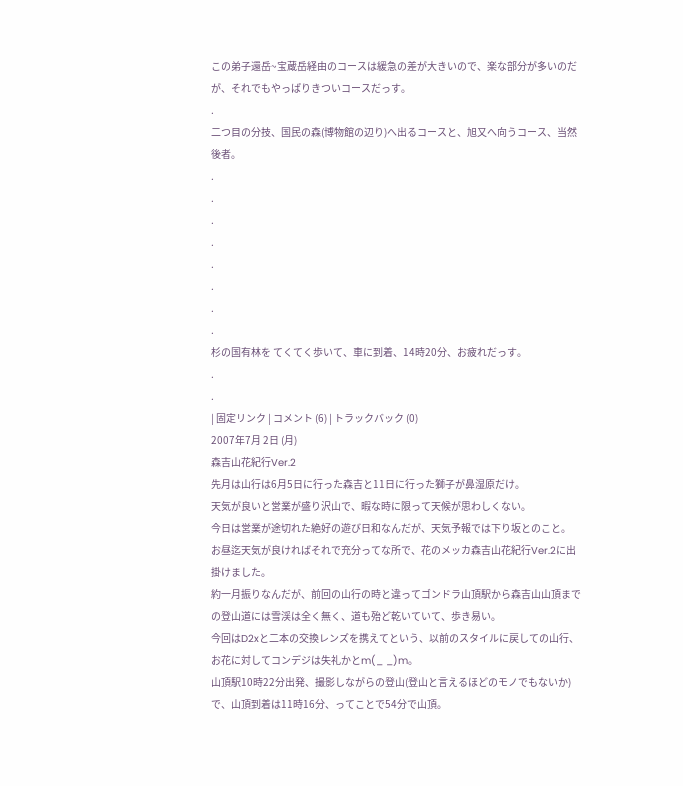この弟子還岳~宝蔵岳経由のコースは緩急の差が大きいので、楽な部分が多いのだが、それでもやっぱりきついコースだっす。
.
二つ目の分技、国民の森(博物館の辺り)へ出るコースと、旭又へ向うコース、当然後者。
.
.
.
.
.
.
.
.
杉の国有林を てくてく歩いて、車に到着、14時20分、お疲れだっす。
.
.
| 固定リンク | コメント (6) | トラックバック (0)
2007年7月 2日 (月)
森吉山花紀行Ver.2
先月は山行は6月5日に行った森吉と11日に行った獅子が鼻湿原だけ。
天気が良いと営業が盛り沢山で、暇な時に限って天候が思わしくない。
今日は営業が途切れた絶好の遊び日和なんだが、天気予報では下り坂とのこと。
お昼迄天気が良ければそれで充分ってな所で、花のメッカ森吉山花紀行Ver.2に出掛けました。
約一月振りなんだが、前回の山行の時と違ってゴンドラ山頂駅から森吉山山頂までの登山道には雪渓は全く無く、道も殆ど乾いていて、歩き易い。
今回はD2xと二本の交換レンズを携えてという、以前のスタイルに戻しての山行、お花に対してコンデジは失礼かとm(_ _)m。
山頂駅10時22分出発、撮影しながらの登山(登山と言えるほどのモノでもないか)で、山頂到着は11時16分、ってことで54分で山頂。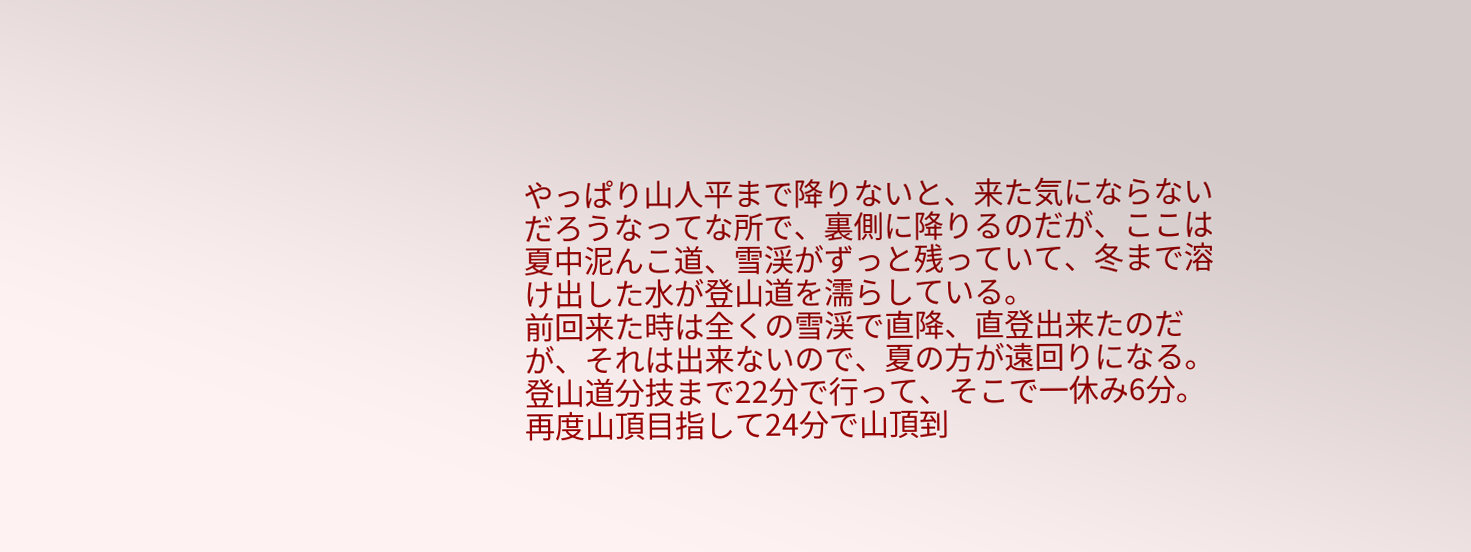やっぱり山人平まで降りないと、来た気にならないだろうなってな所で、裏側に降りるのだが、ここは夏中泥んこ道、雪渓がずっと残っていて、冬まで溶け出した水が登山道を濡らしている。
前回来た時は全くの雪渓で直降、直登出来たのだが、それは出来ないので、夏の方が遠回りになる。
登山道分技まで22分で行って、そこで一休み6分。
再度山頂目指して24分で山頂到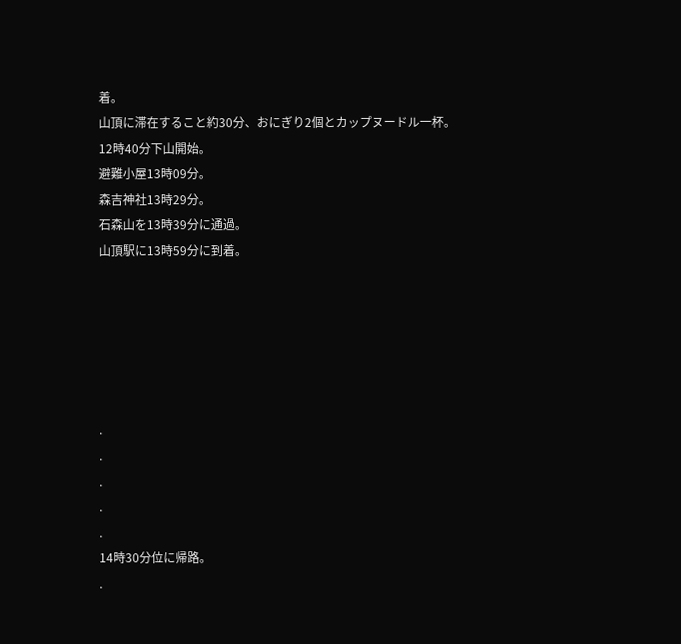着。
山頂に滞在すること約30分、おにぎり2個とカップヌードル一杯。
12時40分下山開始。
避難小屋13時09分。
森吉神社13時29分。
石森山を13時39分に通過。
山頂駅に13時59分に到着。






.
.
.
.
.
14時30分位に帰路。
.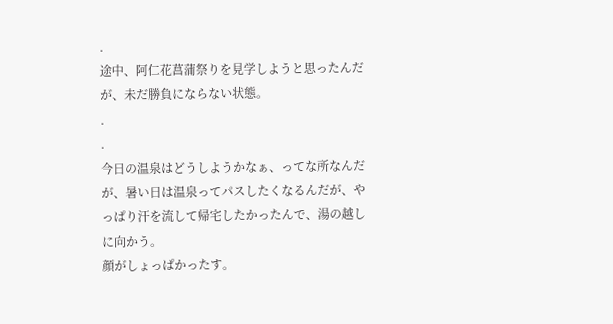.
途中、阿仁花菖蒲祭りを見学しようと思ったんだが、未だ勝負にならない状態。
.
.
今日の温泉はどうしようかなぁ、ってな所なんだが、暑い日は温泉ってパスしたくなるんだが、やっぱり汗を流して帰宅したかったんで、湯の越しに向かう。
顔がしょっぱかったす。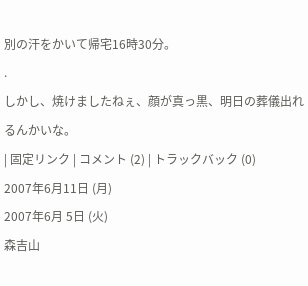別の汗をかいて帰宅16時30分。
.
しかし、焼けましたねぇ、顔が真っ黒、明日の葬儀出れるんかいな。
| 固定リンク | コメント (2) | トラックバック (0)
2007年6月11日 (月)
2007年6月 5日 (火)
森吉山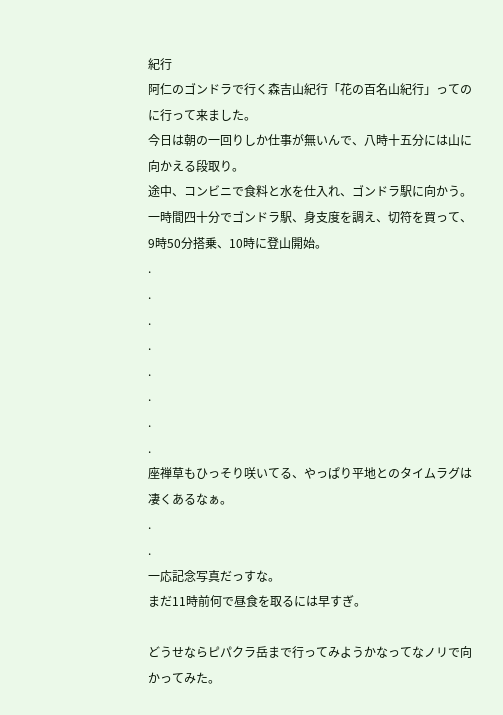紀行
阿仁のゴンドラで行く森吉山紀行「花の百名山紀行」ってのに行って来ました。
今日は朝の一回りしか仕事が無いんで、八時十五分には山に向かえる段取り。
途中、コンビニで食料と水を仕入れ、ゴンドラ駅に向かう。
一時間四十分でゴンドラ駅、身支度を調え、切符を買って、9時50分搭乗、10時に登山開始。
.
.
.
.
.
.
.
.
座禅草もひっそり咲いてる、やっぱり平地とのタイムラグは凄くあるなぁ。
.
.
一応記念写真だっすな。
まだ11時前何で昼食を取るには早すぎ。

どうせならピパクラ岳まで行ってみようかなってなノリで向かってみた。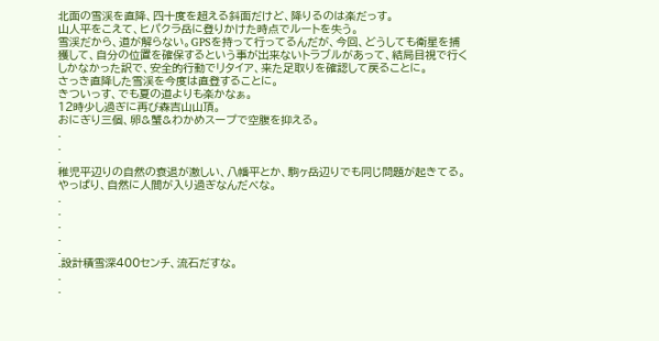北面の雪渓を直降、四十度を超える斜面だけど、降りるのは楽だっす。
山人平をこえて、ヒパクラ岳に登りかけた時点でルートを失う。
雪渓だから、道が解らない。GPSを持って行ってるんだが、今回、どうしても衛星を捕獲して、自分の位置を確保するという事が出来ないトラブルがあって、結局目視で行くしかなかった訳で、安全的行動でリタイア、来た足取りを確認して戻ることに。
さっき直降した雪渓を今度は直登することに。
きついっす、でも夏の道よりも楽かなぁ。
12時少し過ぎに再び森吉山山頂。
おにぎり三個、卵&蟹&わかめスープで空腹を抑える。
.
.
.
稚児平辺りの自然の衰退が激しい、八幡平とか、駒ヶ岳辺りでも同じ問題が起きてる。
やっぱり、自然に人間が入り過ぎなんだべな。
.
.
.
.
.
.設計積雪深400センチ、流石だすな。
.
.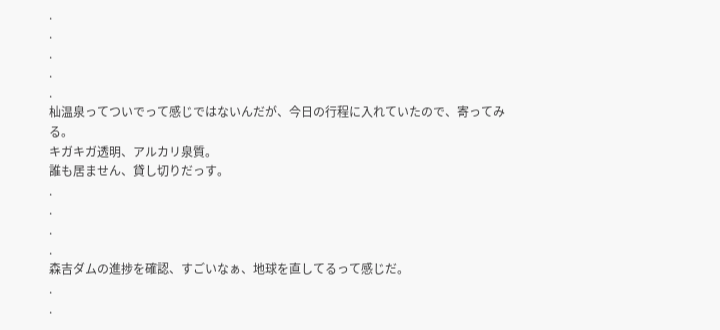.
.
.
.
.
杣温泉ってついでって感じではないんだが、今日の行程に入れていたので、寄ってみる。
キガキガ透明、アルカリ泉質。
誰も居ません、貸し切りだっす。
.
.
.
.
森吉ダムの進捗を確認、すごいなぁ、地球を直してるって感じだ。
.
.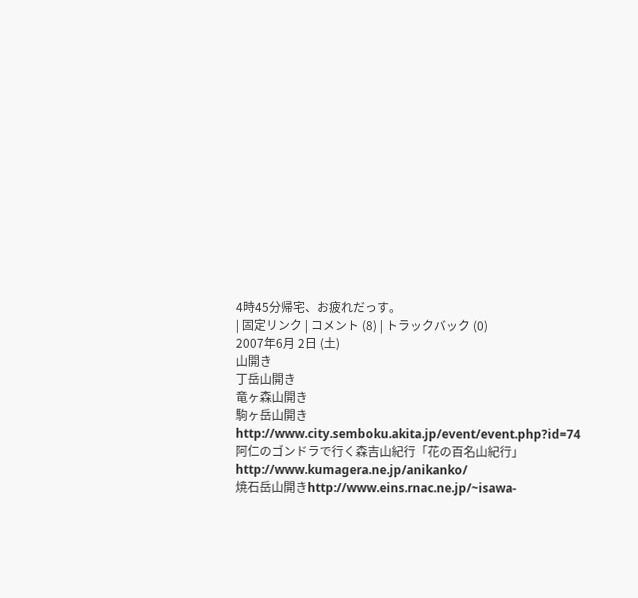4時45分帰宅、お疲れだっす。
| 固定リンク | コメント (8) | トラックバック (0)
2007年6月 2日 (土)
山開き
丁岳山開き
竜ヶ森山開き
駒ヶ岳山開きhttp://www.city.semboku.akita.jp/event/event.php?id=74
阿仁のゴンドラで行く森吉山紀行「花の百名山紀行」http://www.kumagera.ne.jp/anikanko/
焼石岳山開きhttp://www.eins.rnac.ne.jp/~isawa-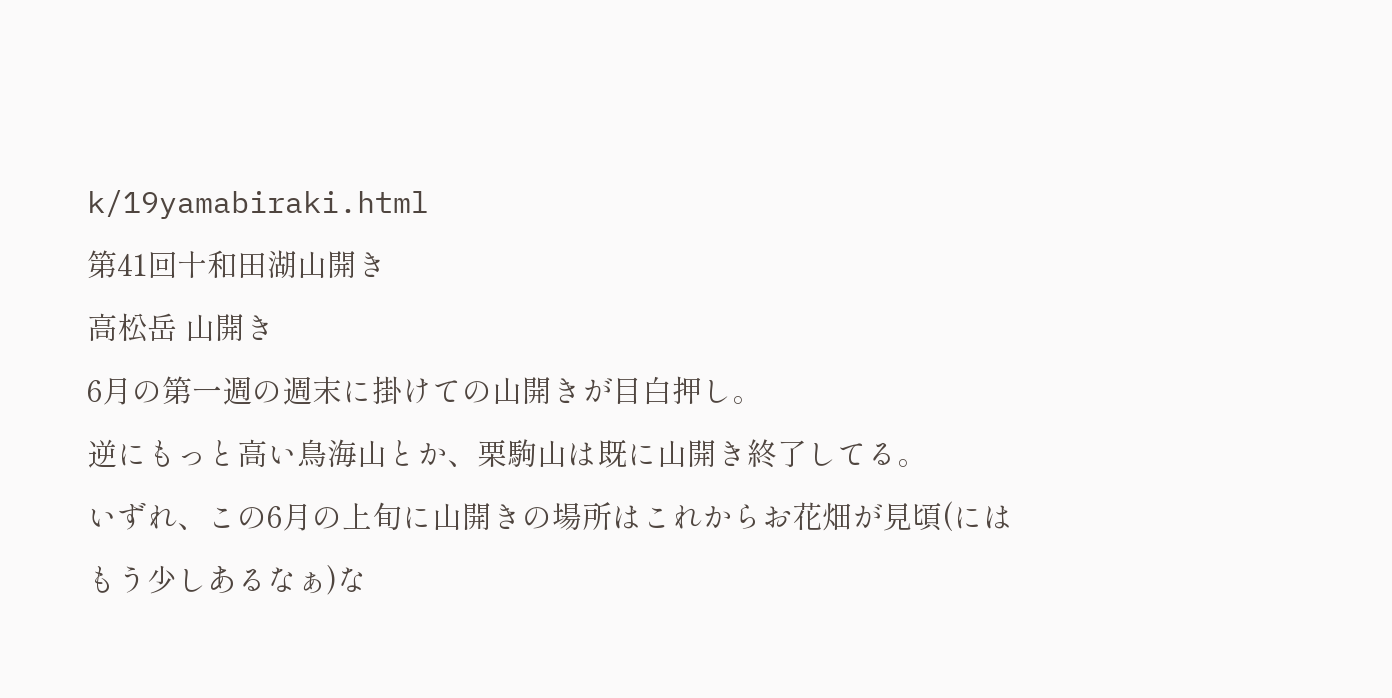k/19yamabiraki.html
第41回十和田湖山開き
高松岳 山開き
6月の第一週の週末に掛けての山開きが目白押し。
逆にもっと高い鳥海山とか、栗駒山は既に山開き終了してる。
いずれ、この6月の上旬に山開きの場所はこれからお花畑が見頃(にはもう少しあるなぁ)な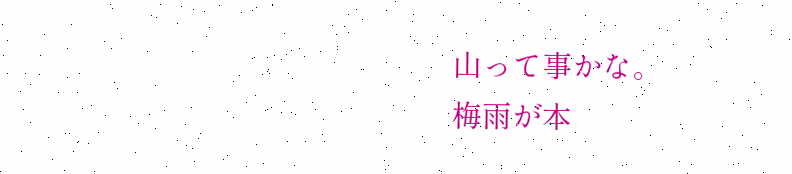山って事かな。
梅雨が本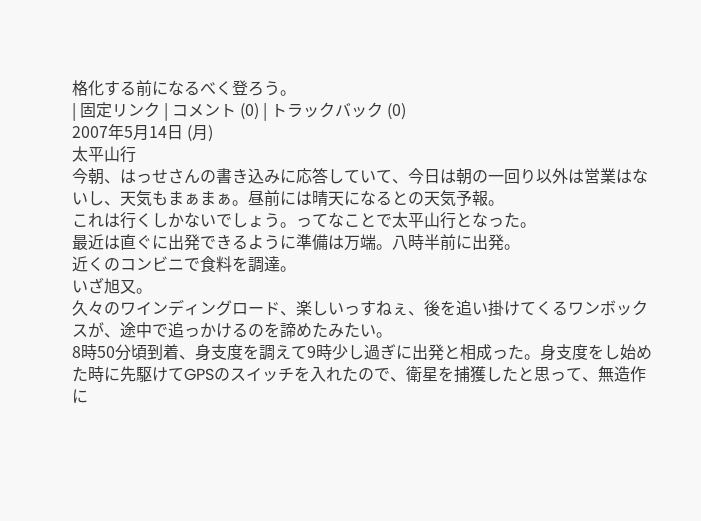格化する前になるべく登ろう。
| 固定リンク | コメント (0) | トラックバック (0)
2007年5月14日 (月)
太平山行
今朝、はっせさんの書き込みに応答していて、今日は朝の一回り以外は営業はないし、天気もまぁまぁ。昼前には晴天になるとの天気予報。
これは行くしかないでしょう。ってなことで太平山行となった。
最近は直ぐに出発できるように準備は万端。八時半前に出発。
近くのコンビニで食料を調達。
いざ旭又。
久々のワインディングロード、楽しいっすねぇ、後を追い掛けてくるワンボックスが、途中で追っかけるのを諦めたみたい。
8時50分頃到着、身支度を調えて9時少し過ぎに出発と相成った。身支度をし始めた時に先駆けてGPSのスイッチを入れたので、衛星を捕獲したと思って、無造作に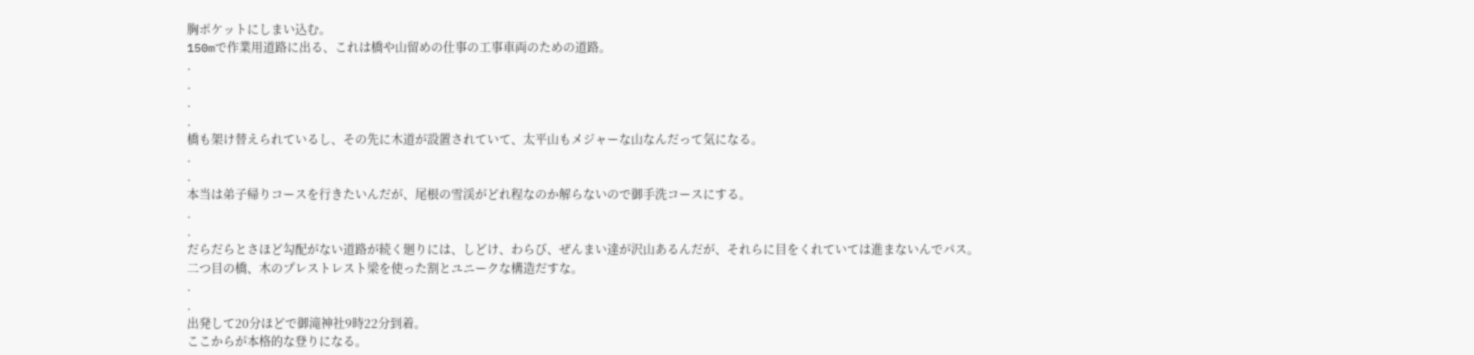胸ポケットにしまい込む。
150mで作業用道路に出る、これは橋や山留めの仕事の工事車両のための道路。
.
.
.
.
橋も架け替えられているし、その先に木道が設置されていて、太平山もメジャーな山なんだって気になる。
.
.
本当は弟子帰りコースを行きたいんだが、尾根の雪渓がどれ程なのか解らないので御手洗コースにする。
.
.
だらだらとさほど勾配がない道路が続く廻りには、しどけ、わらび、ぜんまい達が沢山あるんだが、それらに目をくれていては進まないんでパス。
二つ目の橋、木のプレストレスト梁を使った割とユニークな構造だすな。
.
.
出発して20分ほどで御滝神社9時22分到着。
ここからが本格的な登りになる。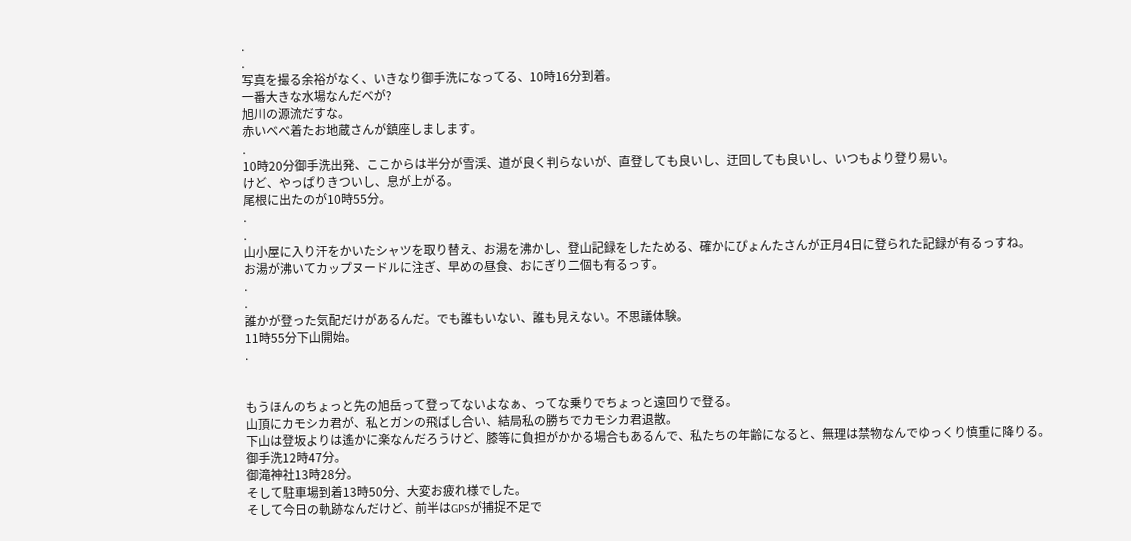.
.
写真を撮る余裕がなく、いきなり御手洗になってる、10時16分到着。
一番大きな水場なんだべが?
旭川の源流だすな。
赤いべべ着たお地蔵さんが鎮座しまします。
.
10時20分御手洗出発、ここからは半分が雪渓、道が良く判らないが、直登しても良いし、迂回しても良いし、いつもより登り易い。
けど、やっぱりきついし、息が上がる。
尾根に出たのが10時55分。
.
.
山小屋に入り汗をかいたシャツを取り替え、お湯を沸かし、登山記録をしたためる、確かにぴょんたさんが正月4日に登られた記録が有るっすね。
お湯が沸いてカップヌードルに注ぎ、早めの昼食、おにぎり二個も有るっす。
.
.
誰かが登った気配だけがあるんだ。でも誰もいない、誰も見えない。不思議体験。
11時55分下山開始。
.


もうほんのちょっと先の旭岳って登ってないよなぁ、ってな乗りでちょっと遠回りで登る。
山頂にカモシカ君が、私とガンの飛ばし合い、結局私の勝ちでカモシカ君退散。
下山は登坂よりは遙かに楽なんだろうけど、膝等に負担がかかる場合もあるんで、私たちの年齢になると、無理は禁物なんでゆっくり慎重に降りる。
御手洗12時47分。
御滝神社13時28分。
そして駐車場到着13時50分、大変お疲れ様でした。
そして今日の軌跡なんだけど、前半はGPSが捕捉不足で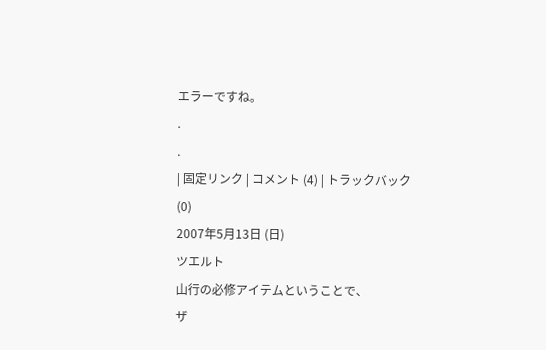エラーですね。
.
.
| 固定リンク | コメント (4) | トラックバック (0)
2007年5月13日 (日)
ツエルト
山行の必修アイテムということで、
ザ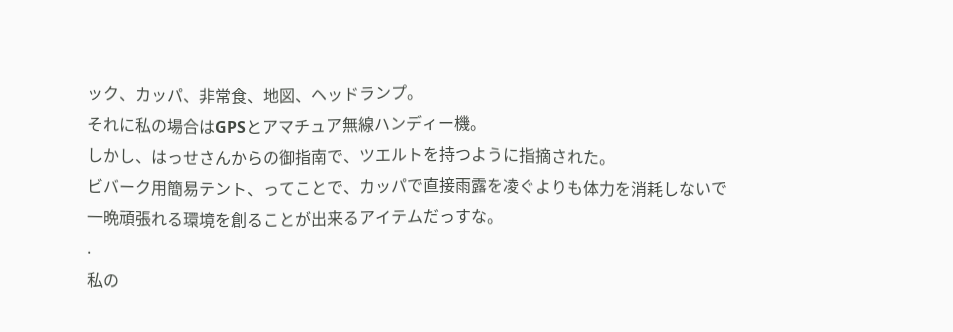ック、カッパ、非常食、地図、ヘッドランプ。
それに私の場合はGPSとアマチュア無線ハンディー機。
しかし、はっせさんからの御指南で、ツエルトを持つように指摘された。
ビバーク用簡易テント、ってことで、カッパで直接雨露を凌ぐよりも体力を消耗しないで一晩頑張れる環境を創ることが出来るアイテムだっすな。
.
私の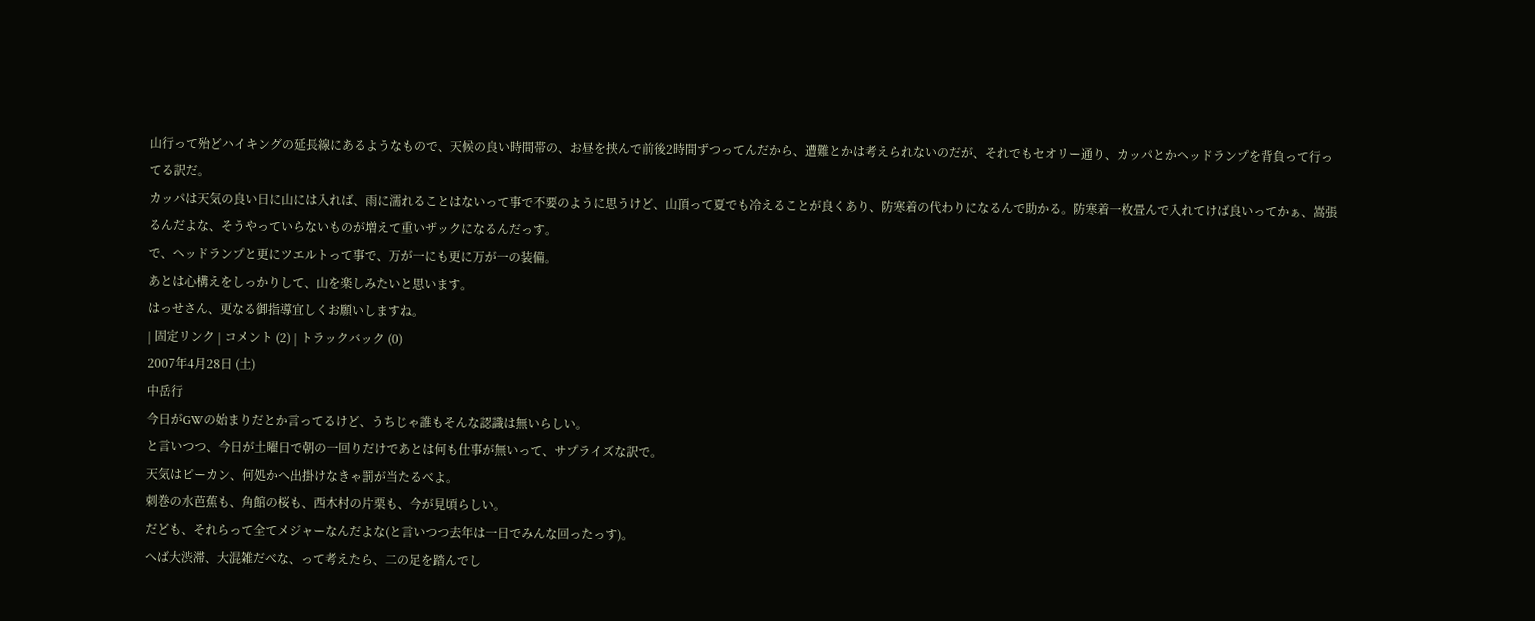山行って殆どハイキングの延長線にあるようなもので、天候の良い時間帯の、お昼を挟んで前後2時間ずつってんだから、遭難とかは考えられないのだが、それでもセオリー通り、カッパとかヘッドランプを背負って行ってる訳だ。
カッパは天気の良い日に山には入れば、雨に濡れることはないって事で不要のように思うけど、山頂って夏でも冷えることが良くあり、防寒着の代わりになるんで助かる。防寒着一枚畳んで入れてけば良いってかぁ、嵩張るんだよな、そうやっていらないものが増えて重いザックになるんだっす。
で、ヘッドランプと更にツエルトって事で、万が一にも更に万が一の装備。
あとは心構えをしっかりして、山を楽しみたいと思います。
はっせさん、更なる御指導宜しくお願いしますね。
| 固定リンク | コメント (2) | トラックバック (0)
2007年4月28日 (土)
中岳行
今日がGWの始まりだとか言ってるけど、うちじゃ誰もそんな認識は無いらしい。
と言いつつ、今日が土曜日で朝の一回りだけであとは何も仕事が無いって、サプライズな訳で。
天気はピーカン、何処かへ出掛けなきゃ罰が当たるべよ。
刺巻の水芭蕉も、角館の桜も、西木村の片栗も、今が見頃らしい。
だども、それらって全てメジャーなんだよな(と言いつつ去年は一日でみんな回ったっす)。
へば大渋滞、大混雑だべな、って考えたら、二の足を踏んでし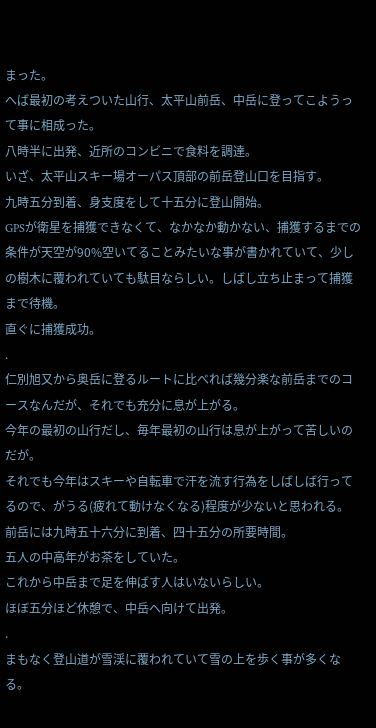まった。
へば最初の考えついた山行、太平山前岳、中岳に登ってこようって事に相成った。
八時半に出発、近所のコンビニで食料を調達。
いざ、太平山スキー場オーパス頂部の前岳登山口を目指す。
九時五分到着、身支度をして十五分に登山開始。
GPSが衛星を捕獲できなくて、なかなか動かない、捕獲するまでの条件が天空が90%空いてることみたいな事が書かれていて、少しの樹木に覆われていても駄目ならしい。しばし立ち止まって捕獲まで待機。
直ぐに捕獲成功。
.
仁別旭又から奥岳に登るルートに比べれば幾分楽な前岳までのコースなんだが、それでも充分に息が上がる。
今年の最初の山行だし、毎年最初の山行は息が上がって苦しいのだが。
それでも今年はスキーや自転車で汗を流す行為をしばしば行ってるので、がうる(疲れて動けなくなる)程度が少ないと思われる。
前岳には九時五十六分に到着、四十五分の所要時間。
五人の中高年がお茶をしていた。
これから中岳まで足を伸ばす人はいないらしい。
ほぼ五分ほど休憩で、中岳へ向けて出発。
.
まもなく登山道が雪渓に覆われていて雪の上を歩く事が多くなる。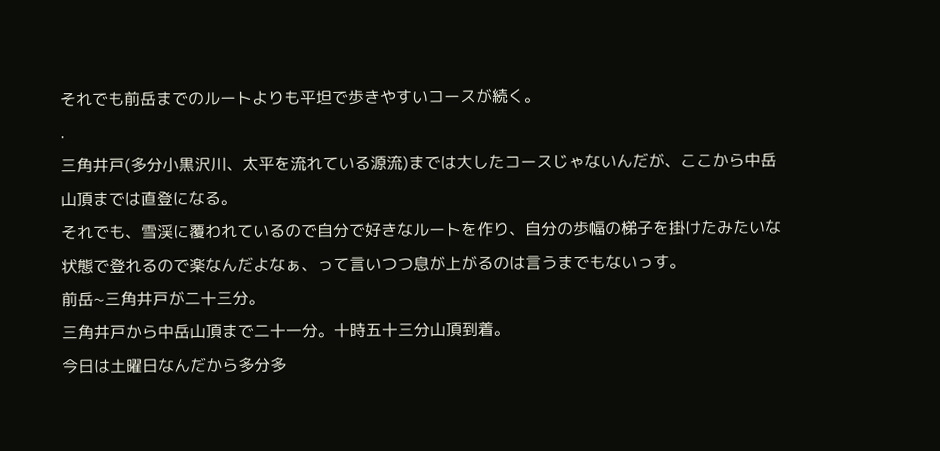それでも前岳までのルートよりも平坦で歩きやすいコースが続く。
.
三角井戸(多分小黒沢川、太平を流れている源流)までは大したコースじゃないんだが、ここから中岳山頂までは直登になる。
それでも、雪渓に覆われているので自分で好きなルートを作り、自分の歩幅の梯子を掛けたみたいな状態で登れるので楽なんだよなぁ、って言いつつ息が上がるのは言うまでもないっす。
前岳~三角井戸が二十三分。
三角井戸から中岳山頂まで二十一分。十時五十三分山頂到着。
今日は土曜日なんだから多分多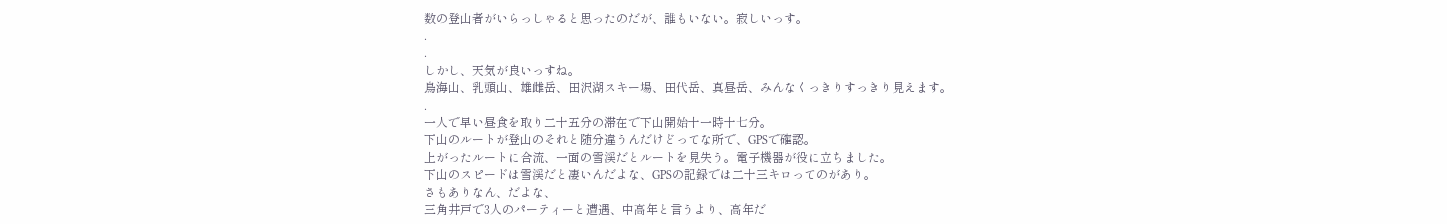数の登山者がいらっしゃると思ったのだが、誰もいない。寂しいっす。
.
.
しかし、天気が良いっすね。
鳥海山、乳頭山、雄雌岳、田沢湖スキー場、田代岳、真昼岳、みんなくっきりすっきり見えます。
.
一人で早い昼食を取り二十五分の滞在で下山開始十一時十七分。
下山のルートが登山のそれと随分違うんだけどってな所で、GPSで確認。
上がったルートに合流、一面の雪渓だとルートを見失う。電子機器が役に立ちました。
下山のスピードは雪渓だと凄いんだよな、GPSの記録では二十三キロってのがあり。
さもありなん、だよな、
三角井戸で3人のパーティーと遭遇、中高年と言うより、高年だ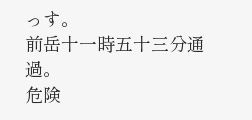っす。
前岳十一時五十三分通過。
危険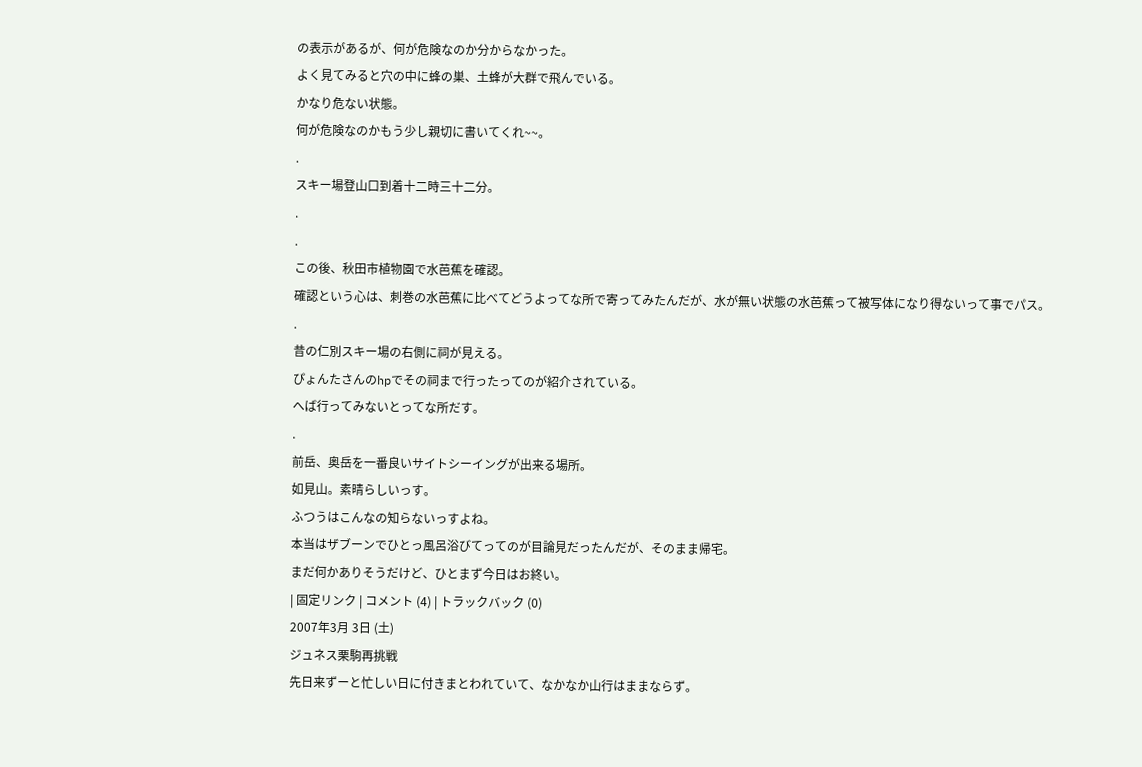の表示があるが、何が危険なのか分からなかった。
よく見てみると穴の中に蜂の巣、土蜂が大群で飛んでいる。
かなり危ない状態。
何が危険なのかもう少し親切に書いてくれ~~。
.
スキー場登山口到着十二時三十二分。
.
.
この後、秋田市植物園で水芭蕉を確認。
確認という心は、刺巻の水芭蕉に比べてどうよってな所で寄ってみたんだが、水が無い状態の水芭蕉って被写体になり得ないって事でパス。
.
昔の仁別スキー場の右側に祠が見える。
ぴょんたさんのhpでその祠まで行ったってのが紹介されている。
へば行ってみないとってな所だす。
.
前岳、奥岳を一番良いサイトシーイングが出来る場所。
如見山。素晴らしいっす。
ふつうはこんなの知らないっすよね。
本当はザブーンでひとっ風呂浴びてってのが目論見だったんだが、そのまま帰宅。
まだ何かありそうだけど、ひとまず今日はお終い。
| 固定リンク | コメント (4) | トラックバック (0)
2007年3月 3日 (土)
ジュネス栗駒再挑戦
先日来ずーと忙しい日に付きまとわれていて、なかなか山行はままならず。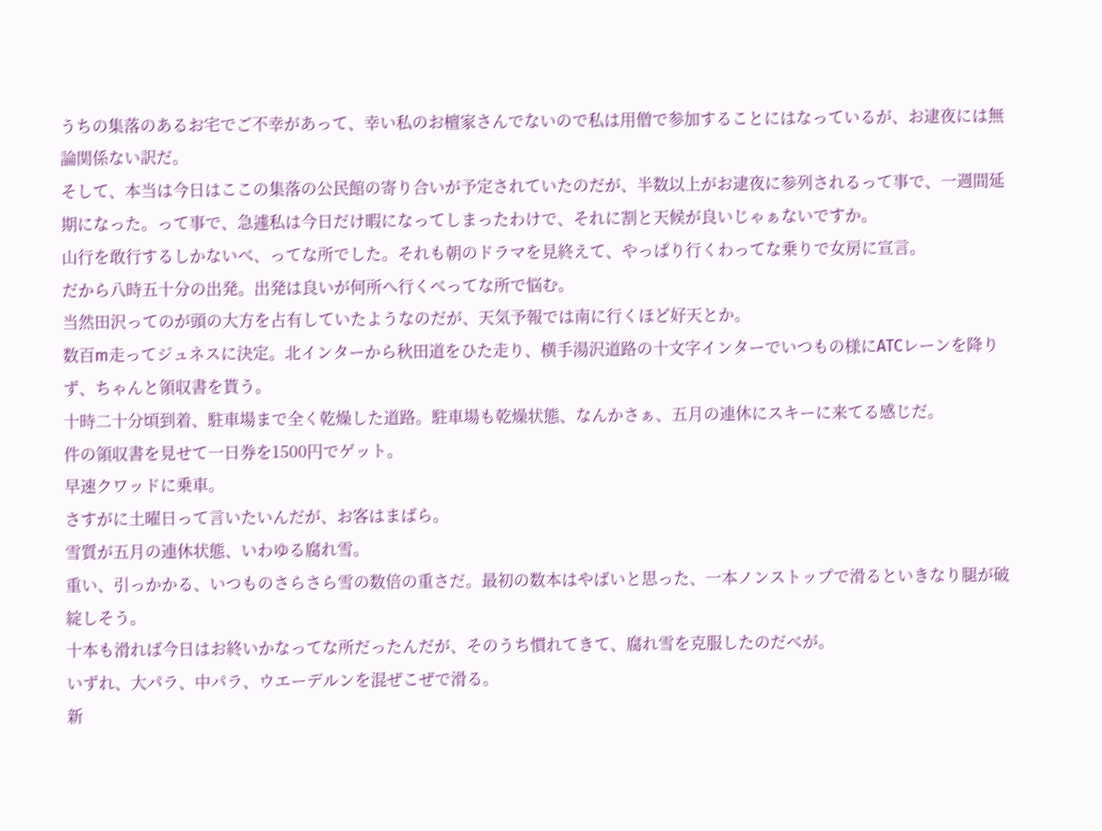うちの集落のあるお宅でご不幸があって、幸い私のお檀家さんでないので私は用僧で参加することにはなっているが、お逮夜には無論関係ない訳だ。
そして、本当は今日はここの集落の公民館の寄り合いが予定されていたのだが、半数以上がお逮夜に参列されるって事で、一週間延期になった。って事で、急遽私は今日だけ暇になってしまったわけで、それに割と天候が良いじゃぁないですか。
山行を敢行するしかないべ、ってな所でした。それも朝のドラマを見終えて、やっぱり行くわってな乗りで女房に宣言。
だから八時五十分の出発。出発は良いが何所へ行くべってな所で悩む。
当然田沢ってのが頭の大方を占有していたようなのだが、天気予報では南に行くほど好天とか。
数百m走ってジュネスに決定。北インターから秋田道をひた走り、横手湯沢道路の十文字インターでいつもの様にATCレーンを降りず、ちゃんと領収書を貰う。
十時二十分頃到着、駐車場まで全く乾燥した道路。駐車場も乾燥状態、なんかさぁ、五月の連休にスキーに来てる感じだ。
件の領収書を見せて一日券を1500円でゲット。
早速クワッドに乗車。
さすがに土曜日って言いたいんだが、お客はまばら。
雪質が五月の連休状態、いわゆる腐れ雪。
重い、引っかかる、いつものさらさら雪の数倍の重さだ。最初の数本はやばいと思った、一本ノンストップで滑るといきなり腿が破綻しそう。
十本も滑れば今日はお終いかなってな所だったんだが、そのうち慣れてきて、腐れ雪を克服したのだべが。
いずれ、大パラ、中パラ、ウエーデルンを混ぜこぜで滑る。
新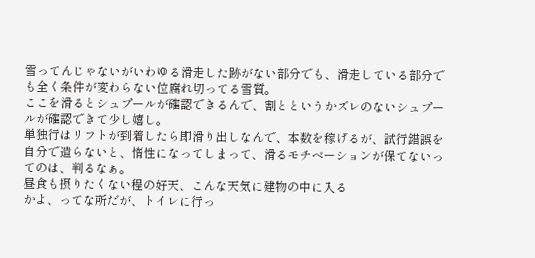雪ってんじゃないがいわゆる滑走した跡がない部分でも、滑走している部分でも全く条件が変わらない位腐れ切ってる雪質。
ここを滑るとシュプールが確認できるんで、割とというかズレのないシュプールが確認できて少し嬉し。
単独行はリフトが到着したら即滑り出しなんで、本数を稼げるが、試行錯誤を自分で遣らないと、惰性になってしまって、滑るモチベーションが保てないってのは、判るなぁ。
昼食も摂りたくない程の好天、こんな天気に建物の中に入る
かよ、ってな所だが、トイレに行っ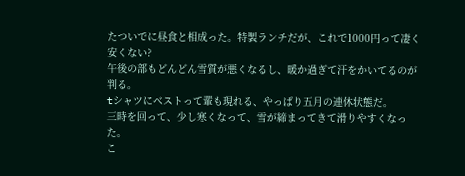たついでに昼食と相成った。特製ランチだが、これで1000円って凄く安くない?
午後の部もどんどん雪質が悪くなるし、暖か過ぎて汗をかいてるのが判る。
tシャツにベストって輩も現れる、やっぱり五月の連休状態だ。
三時を回って、少し寒くなって、雪が締まってきて滑りやすくなった。
こ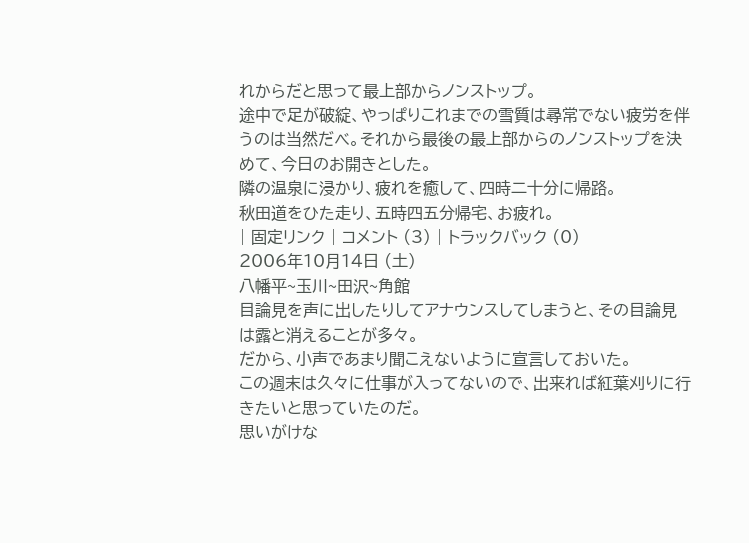れからだと思って最上部からノンストップ。
途中で足が破綻、やっぱりこれまでの雪質は尋常でない疲労を伴うのは当然だべ。それから最後の最上部からのノンストップを決めて、今日のお開きとした。
隣の温泉に浸かり、疲れを癒して、四時二十分に帰路。
秋田道をひた走り、五時四五分帰宅、お疲れ。
| 固定リンク | コメント (3) | トラックバック (0)
2006年10月14日 (土)
八幡平~玉川~田沢~角館
目論見を声に出したりしてアナウンスしてしまうと、その目論見は露と消えることが多々。
だから、小声であまり聞こえないように宣言しておいた。
この週末は久々に仕事が入ってないので、出来れば紅葉刈りに行きたいと思っていたのだ。
思いがけな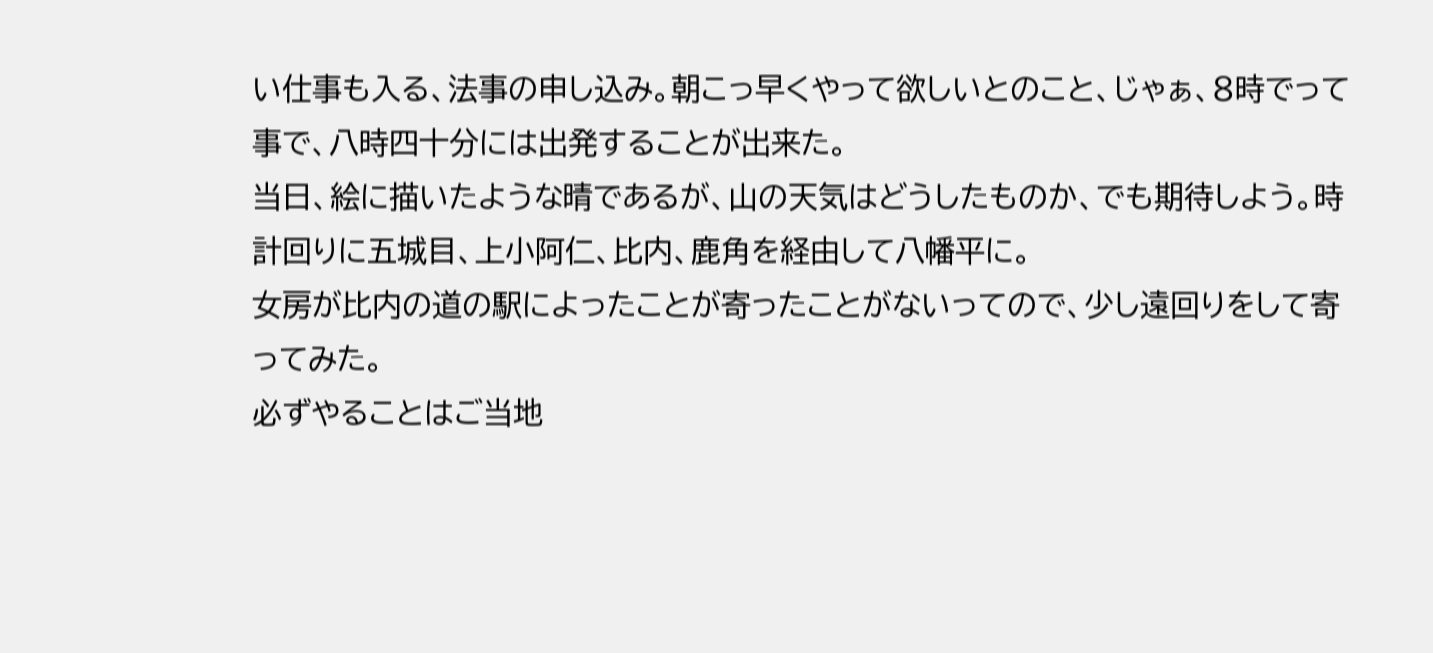い仕事も入る、法事の申し込み。朝こっ早くやって欲しいとのこと、じゃぁ、8時でって事で、八時四十分には出発することが出来た。
当日、絵に描いたような晴であるが、山の天気はどうしたものか、でも期待しよう。時計回りに五城目、上小阿仁、比内、鹿角を経由して八幡平に。
女房が比内の道の駅によったことが寄ったことがないってので、少し遠回りをして寄ってみた。
必ずやることはご当地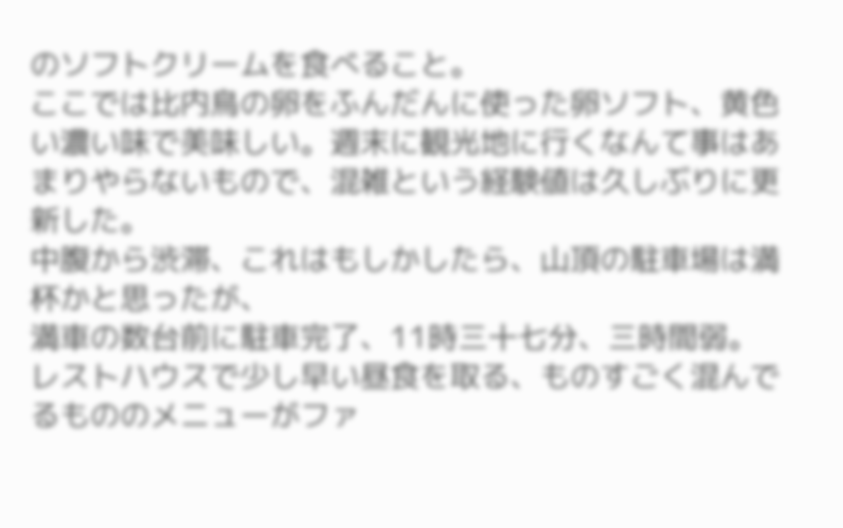のソフトクリームを食べること。
ここでは比内鳥の卵をふんだんに使った卵ソフト、黄色い濃い味で美味しい。週末に観光地に行くなんて事はあまりやらないもので、混雑という経験値は久しぶりに更新した。
中腹から渋滞、これはもしかしたら、山頂の駐車場は満杯かと思ったが、
満車の数台前に駐車完了、11時三十七分、三時間弱。
レストハウスで少し早い昼食を取る、ものすごく混んでるもののメニューがファ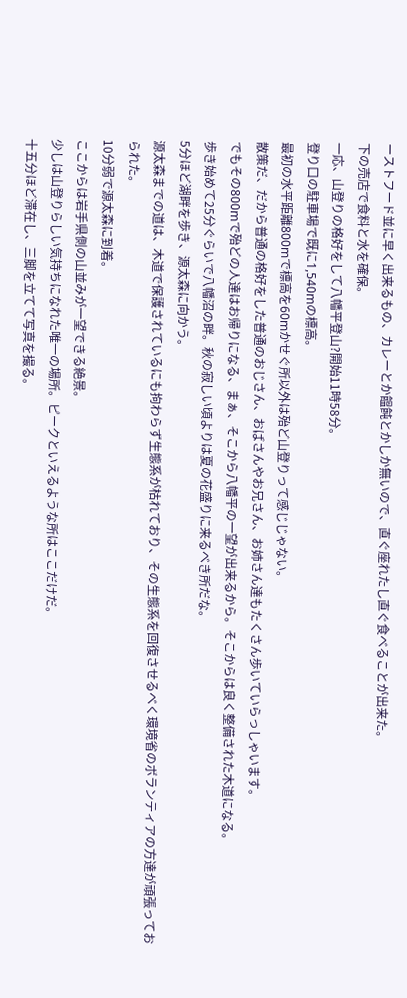ーストフード並に早く出来るもの、カレーとか饂飩とかしか無いので、直ぐ座れたし直ぐ食べることが出来た。
下の売店で食料と水を確保。
一応、山登りの格好をして八幡平登山?開始11時58分。
登り口の駐車場で既に1,540mの標高。
最初の水平距離800mで標高を60mかせぐ所以外は殆ど山登りって感じじゃない。
散策だ、だから普通の格好をした普通のおじさん、おばさんやお兄さん、お姉さん達もたくさん歩いていらっしゃいます。
でもその800mで殆どの人達はお帰りになる、まぁ、そこから八幡平の一望が出来るから。そこからは良く整備された木道になる。
歩き始めて25分ぐらいで八幡沼の畔。秋の寂しい頃よりは夏の花盛りに来るべき所だな。
5分ほど湖畔を歩き、源太森に向かう。
源太森までの道は、木道で保護されているにも拘わらず生態系が枯れており、その生態系を回復させるべく環境省のボランティアの方達が頑張っておられた。
10分弱で源太森に到着。
ここからは岩手県側の山並みが一望できる絶景。
少しは山登りらしい気持ちになれた唯一の場所。ピークといえるような所はここだけだ。
十五分ほど滞在し、三脚を立てて写真を撮る。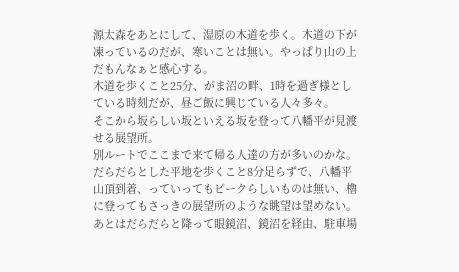源太森をあとにして、湿原の木道を歩く。木道の下が凍っているのだが、寒いことは無い。やっぱり山の上だもんなぁと感心する。
木道を歩くこと25分、がま沼の畔、1時を過ぎ様としている時刻だが、昼ご飯に興じている人々多々。
そこから坂らしい坂といえる坂を登って八幡平が見渡せる展望所。
別ルートでここまで来て帰る人達の方が多いのかな。
だらだらとした平地を歩くこと8分足らずで、八幡平山頂到着、っていってもピークらしいものは無い、櫓に登ってもさっきの展望所のような眺望は望めない。
あとはだらだらと降って眼鏡沼、鏡沼を経由、駐車場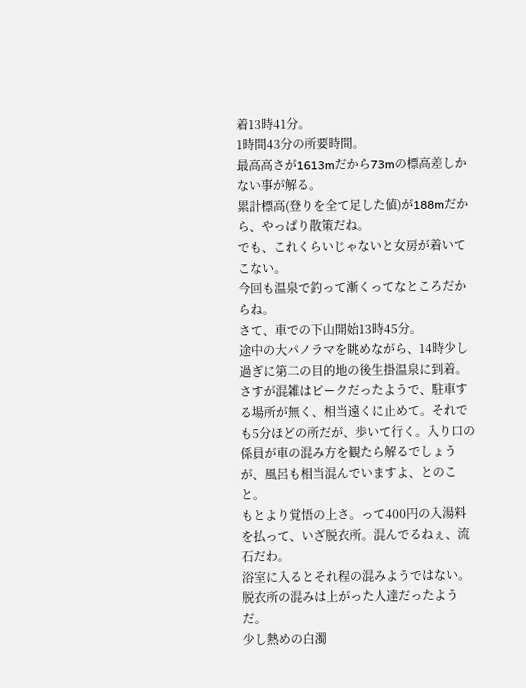着13時41分。
1時間43分の所要時間。
最高高さが1613mだから73mの標高差しかない事が解る。
累計標高(登りを全て足した値)が188mだから、やっぱり散策だね。
でも、これくらいじゃないと女房が着いてこない。
今回も温泉で釣って漸くってなところだからね。
さて、車での下山開始13時45分。
途中の大パノラマを眺めながら、14時少し過ぎに第二の目的地の後生掛温泉に到着。
さすが混雑はピークだったようで、駐車する場所が無く、相当遠くに止めて。それでも5分ほどの所だが、歩いて行く。入り口の係員が車の混み方を観たら解るでしょうが、風呂も相当混んでいますよ、とのこと。
もとより覚悟の上さ。って400円の入湯料を払って、いざ脱衣所。混んでるねぇ、流石だわ。
浴室に入るとそれ程の混みようではない。脱衣所の混みは上がった人達だったようだ。
少し熱めの白濁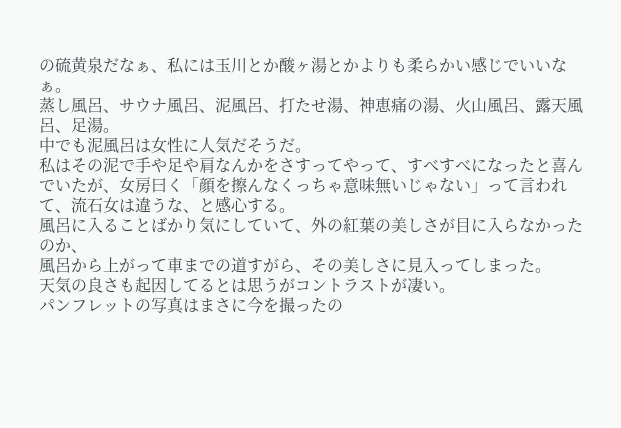の硫黄泉だなぁ、私には玉川とか酸ヶ湯とかよりも柔らかい感じでいいなぁ。
蒸し風呂、サウナ風呂、泥風呂、打たせ湯、神恵痛の湯、火山風呂、露天風呂、足湯。
中でも泥風呂は女性に人気だそうだ。
私はその泥で手や足や肩なんかをさすってやって、すべすべになったと喜んでいたが、女房曰く「顔を擦んなくっちゃ意味無いじゃない」って言われて、流石女は違うな、と感心する。
風呂に入ることばかり気にしていて、外の紅葉の美しさが目に入らなかったのか、
風呂から上がって車までの道すがら、その美しさに見入ってしまった。
天気の良さも起因してるとは思うがコントラストが凄い。
パンフレットの写真はまさに今を撮ったの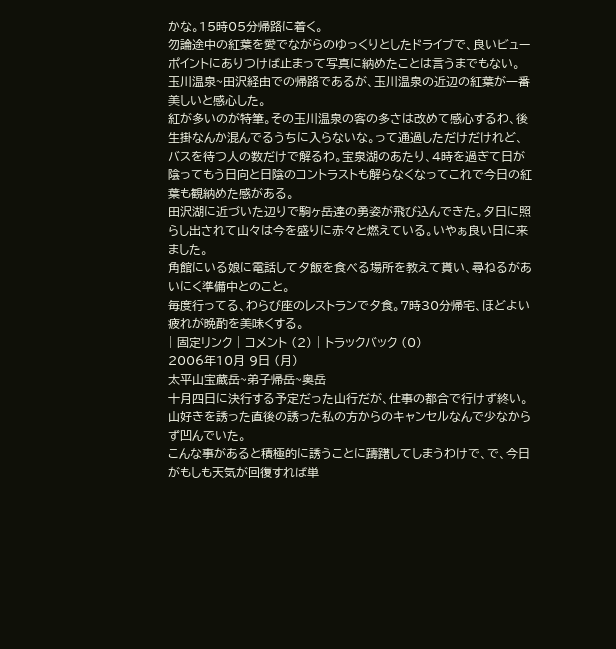かな。15時05分帰路に着く。
勿論途中の紅葉を愛でながらのゆっくりとしたドライブで、良いビューポイントにありつけば止まって写真に納めたことは言うまでもない。
玉川温泉~田沢経由での帰路であるが、玉川温泉の近辺の紅葉が一番美しいと感心した。
紅が多いのが特筆。その玉川温泉の客の多さは改めて感心するわ、後生掛なんか混んでるうちに入らないな。って通過しただけだけれど、バスを待つ人の数だけで解るわ。宝泉湖のあたり、4時を過ぎて日が陰ってもう日向と日陰のコントラストも解らなくなってこれで今日の紅葉も観納めた感がある。
田沢湖に近づいた辺りで駒ヶ岳達の勇姿が飛び込んできた。夕日に照らし出されて山々は今を盛りに赤々と燃えている。いやぁ良い日に来ました。
角館にいる娘に電話して夕飯を食べる場所を教えて貰い、尋ねるがあいにく準備中とのこと。
毎度行ってる、わらび座のレストランで夕食。7時30分帰宅、ほどよい疲れが晩酌を美味くする。
| 固定リンク | コメント (2) | トラックバック (0)
2006年10月 9日 (月)
太平山宝蔵岳~弟子帰岳~奥岳
十月四日に決行する予定だった山行だが、仕事の都合で行けず終い。
山好きを誘った直後の誘った私の方からのキャンセルなんで少なからず凹んでいた。
こんな事があると積極的に誘うことに躊躇してしまうわけで、で、今日がもしも天気が回復すれば単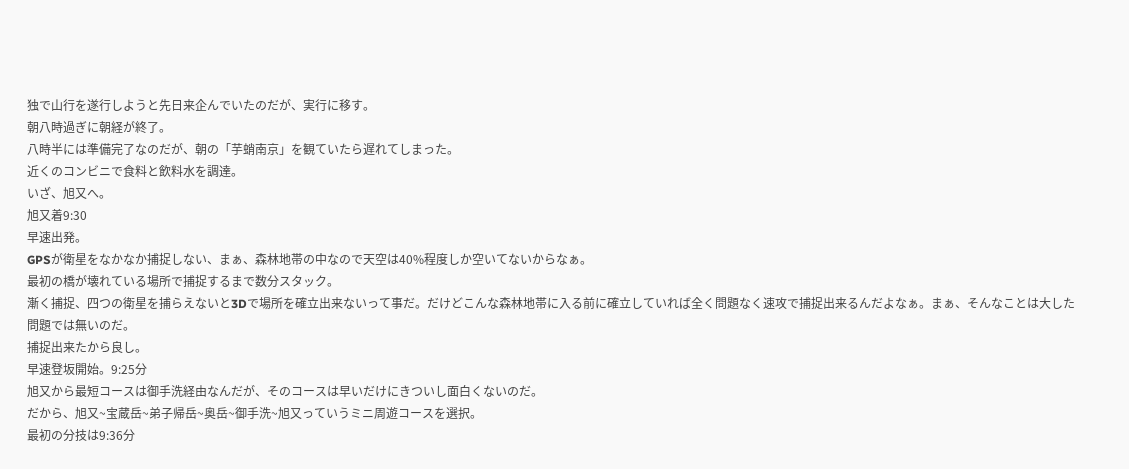独で山行を遂行しようと先日来企んでいたのだが、実行に移す。
朝八時過ぎに朝経が終了。
八時半には準備完了なのだが、朝の「芋蛸南京」を観ていたら遅れてしまった。
近くのコンビニで食料と飲料水を調達。
いざ、旭又へ。
旭又着9:30
早速出発。
GPSが衛星をなかなか捕捉しない、まぁ、森林地帯の中なので天空は40%程度しか空いてないからなぁ。
最初の橋が壊れている場所で捕捉するまで数分スタック。
漸く捕捉、四つの衛星を捕らえないと3Dで場所を確立出来ないって事だ。だけどこんな森林地帯に入る前に確立していれば全く問題なく速攻で捕捉出来るんだよなぁ。まぁ、そんなことは大した問題では無いのだ。
捕捉出来たから良し。
早速登坂開始。9:25分
旭又から最短コースは御手洗経由なんだが、そのコースは早いだけにきついし面白くないのだ。
だから、旭又~宝蔵岳~弟子帰岳~奥岳~御手洗~旭又っていうミニ周遊コースを選択。
最初の分技は9:36分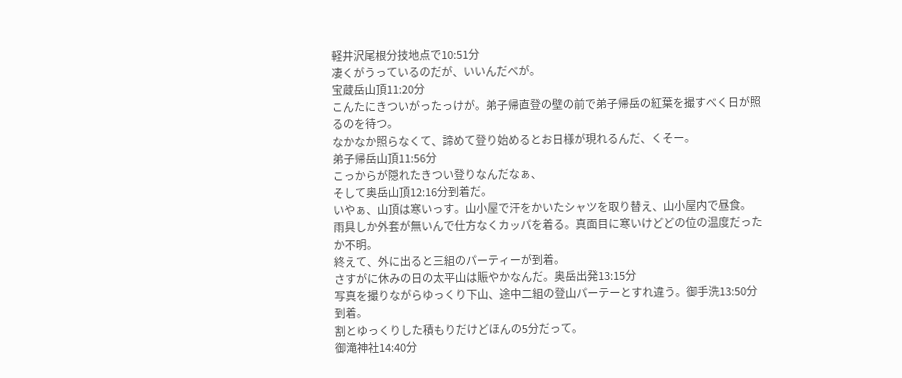軽井沢尾根分技地点で10:51分
凄くがうっているのだが、いいんだべが。
宝蔵岳山頂11:20分
こんたにきついがったっけが。弟子帰直登の壁の前で弟子帰岳の紅葉を撮すべく日が照るのを待つ。
なかなか照らなくて、諦めて登り始めるとお日様が現れるんだ、くそー。
弟子帰岳山頂11:56分
こっからが隠れたきつい登りなんだなぁ、
そして奥岳山頂12:16分到着だ。
いやぁ、山頂は寒いっす。山小屋で汗をかいたシャツを取り替え、山小屋内で昼食。
雨具しか外套が無いんで仕方なくカッパを着る。真面目に寒いけどどの位の温度だったか不明。
終えて、外に出ると三組のパーティーが到着。
さすがに休みの日の太平山は賑やかなんだ。奥岳出発13:15分
写真を撮りながらゆっくり下山、途中二組の登山パーテーとすれ違う。御手洗13:50分到着。
割とゆっくりした積もりだけどほんの5分だって。
御滝神社14:40分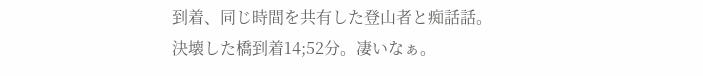到着、同じ時間を共有した登山者と痴話話。
決壊した橋到着14;52分。凄いなぁ。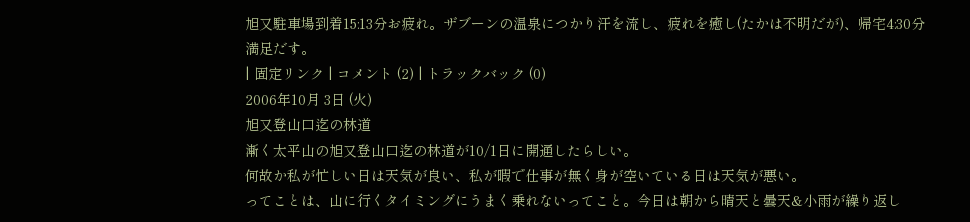旭又駐車場到着15:13分お疲れ。ザブーンの温泉につかり汗を流し、疲れを癒し(たかは不明だが)、帰宅4:30分
満足だす。
| 固定リンク | コメント (2) | トラックバック (0)
2006年10月 3日 (火)
旭又登山口迄の林道
漸く太平山の旭又登山口迄の林道が10/1日に開通したらしい。
何故か私が忙しい日は天気が良い、私が暇で仕事が無く身が空いている日は天気が悪い。
ってことは、山に行くタイミングにうまく乗れないってこと。今日は朝から晴天と曇天&小雨が繰り返し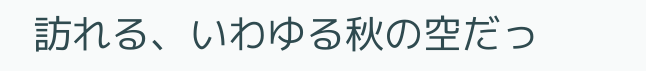訪れる、いわゆる秋の空だっ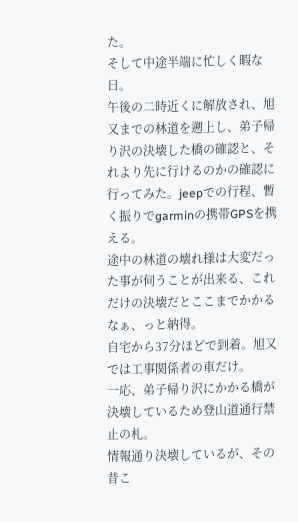た。
そして中途半端に忙しく暇な日。
午後の二時近くに解放され、旭又までの林道を遡上し、弟子帰り沢の決壊した橋の確認と、それより先に行けるのかの確認に行ってみた。jeepでの行程、暫く振りでgarminの携帯GPSを携える。
途中の林道の壊れ様は大変だった事が伺うことが出来る、これだけの決壊だとここまでかかるなぁ、っと納得。
自宅から37分ほどで到着。旭又では工事関係者の車だけ。
一応、弟子帰り沢にかかる橋が決壊しているため登山道通行禁止の札。
情報通り決壊しているが、その昔こ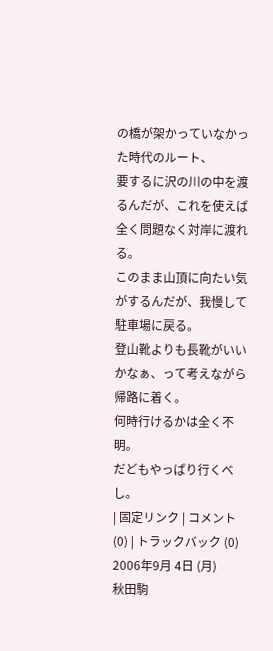の橋が架かっていなかった時代のルート、
要するに沢の川の中を渡るんだが、これを使えば全く問題なく対岸に渡れる。
このまま山頂に向たい気がするんだが、我慢して駐車場に戻る。
登山靴よりも長靴がいいかなぁ、って考えながら帰路に着く。
何時行けるかは全く不明。
だどもやっぱり行くべし。
| 固定リンク | コメント (0) | トラックバック (0)
2006年9月 4日 (月)
秋田駒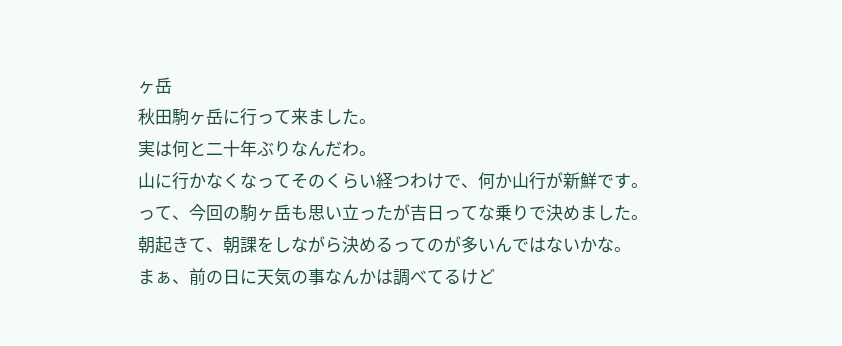ヶ岳
秋田駒ヶ岳に行って来ました。
実は何と二十年ぶりなんだわ。
山に行かなくなってそのくらい経つわけで、何か山行が新鮮です。
って、今回の駒ヶ岳も思い立ったが吉日ってな乗りで決めました。
朝起きて、朝課をしながら決めるってのが多いんではないかな。
まぁ、前の日に天気の事なんかは調べてるけど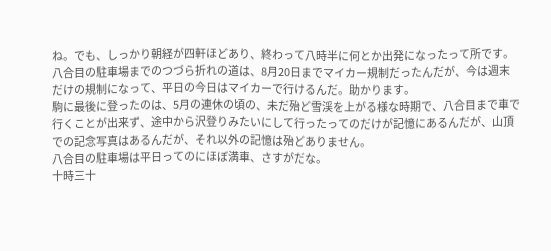ね。でも、しっかり朝経が四軒ほどあり、終わって八時半に何とか出発になったって所です。
八合目の駐車場までのつづら折れの道は、8月20日までマイカー規制だったんだが、今は週末だけの規制になって、平日の今日はマイカーで行けるんだ。助かります。
駒に最後に登ったのは、5月の連休の頃の、未だ殆ど雪渓を上がる様な時期で、八合目まで車で行くことが出来ず、途中から沢登りみたいにして行ったってのだけが記憶にあるんだが、山頂での記念写真はあるんだが、それ以外の記憶は殆どありません。
八合目の駐車場は平日ってのにほぼ満車、さすがだな。
十時三十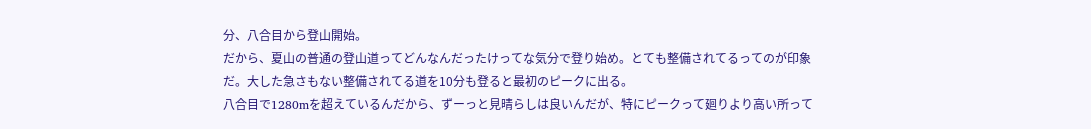分、八合目から登山開始。
だから、夏山の普通の登山道ってどんなんだったけってな気分で登り始め。とても整備されてるってのが印象だ。大した急さもない整備されてる道を10分も登ると最初のピークに出る。
八合目で1280mを超えているんだから、ずーっと見晴らしは良いんだが、特にピークって廻りより高い所って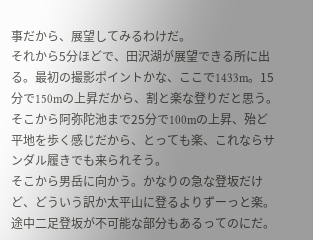事だから、展望してみるわけだ。
それから5分ほどで、田沢湖が展望できる所に出る。最初の撮影ポイントかな、ここで1433m。15分で150mの上昇だから、割と楽な登りだと思う。
そこから阿弥陀池まで25分で100mの上昇、殆ど平地を歩く感じだから、とっても楽、これならサンダル履きでも来られそう。
そこから男岳に向かう。かなりの急な登坂だけど、どういう訳か太平山に登るよりずーっと楽。途中二足登坂が不可能な部分もあるってのにだ。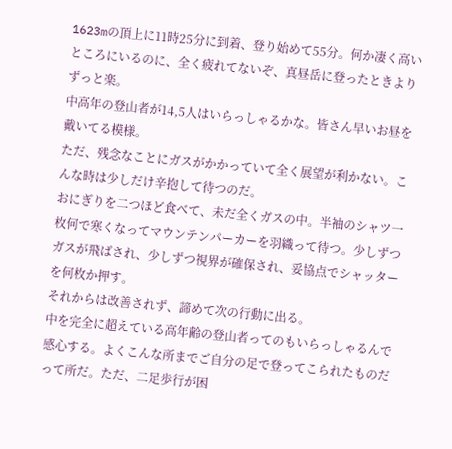1623mの頂上に11時25分に到着、登り始めて55分。何か凄く高いところにいるのに、全く疲れてないぞ、真昼岳に登ったときよりずっと楽。
中高年の登山者が14,5人はいらっしゃるかな。皆さん早いお昼を戴いてる模様。
ただ、残念なことにガスがかかっていて全く展望が利かない。こんな時は少しだけ辛抱して待つのだ。
おにぎりを二つほど食べて、未だ全くガスの中。半袖のシャツ一枚何で寒くなってマウンテンパーカーを羽織って待つ。少しずつガスが飛ばされ、少しずつ視界が確保され、妥協点でシャッターを何枚か押す。
それからは改善されず、諦めて次の行動に出る。
中を完全に超えている高年齢の登山者ってのもいらっしゃるんで感心する。よくこんな所までご自分の足で登ってこられたものだって所だ。ただ、二足歩行が困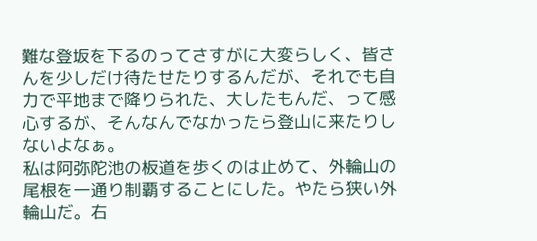難な登坂を下るのってさすがに大変らしく、皆さんを少しだけ待たせたりするんだが、それでも自力で平地まで降りられた、大したもんだ、って感心するが、そんなんでなかったら登山に来たりしないよなぁ。
私は阿弥陀池の板道を歩くのは止めて、外輪山の尾根を一通り制覇することにした。やたら狭い外輪山だ。右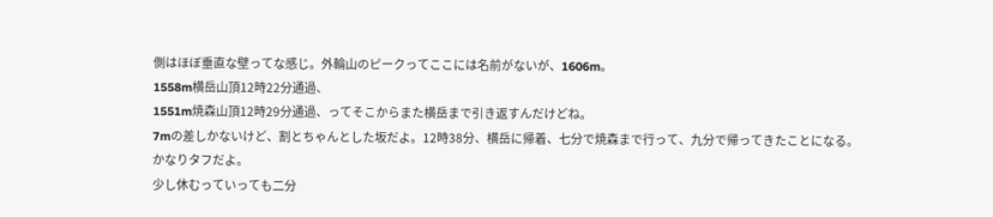側はほぼ垂直な壁ってな感じ。外輪山のピークってここには名前がないが、1606m。
1558m横岳山頂12時22分通過、
1551m焼森山頂12時29分通過、ってそこからまた横岳まで引き返すんだけどね。
7mの差しかないけど、割とちゃんとした坂だよ。12時38分、横岳に帰着、七分で焼森まで行って、九分で帰ってきたことになる。かなりタフだよ。
少し休むっていっても二分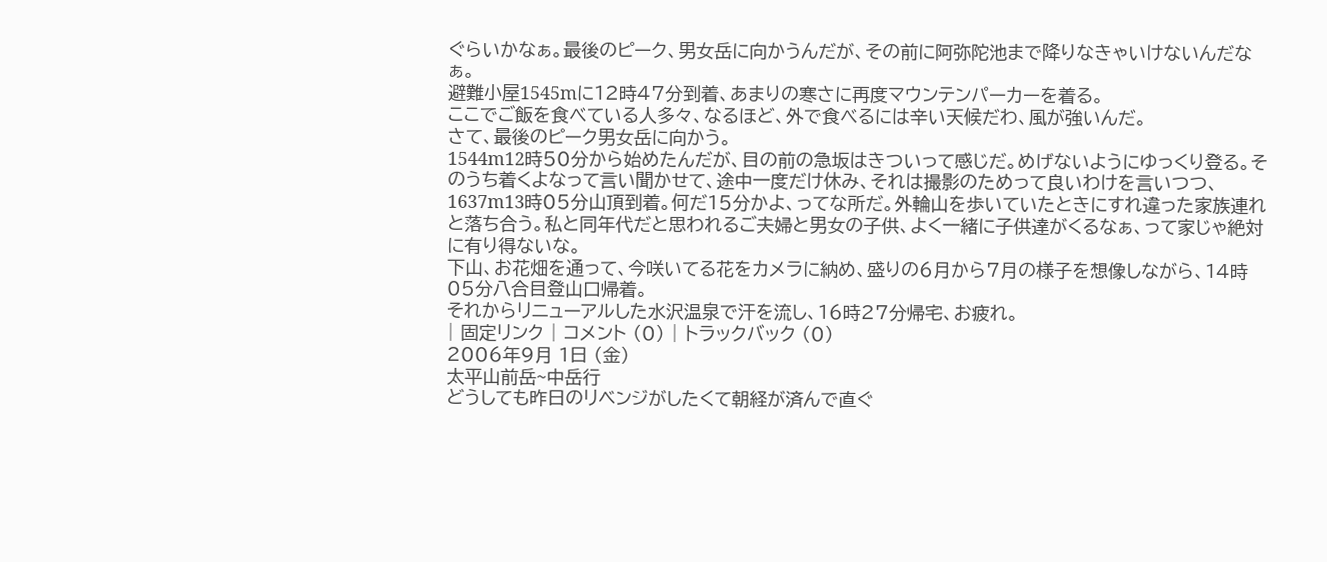ぐらいかなぁ。最後のピーク、男女岳に向かうんだが、その前に阿弥陀池まで降りなきゃいけないんだなぁ。
避難小屋1545mに12時47分到着、あまりの寒さに再度マウンテンパーカーを着る。
ここでご飯を食べている人多々、なるほど、外で食べるには辛い天候だわ、風が強いんだ。
さて、最後のピーク男女岳に向かう。
1544m12時50分から始めたんだが、目の前の急坂はきついって感じだ。めげないようにゆっくり登る。そのうち着くよなって言い聞かせて、途中一度だけ休み、それは撮影のためって良いわけを言いつつ、1637m13時05分山頂到着。何だ15分かよ、ってな所だ。外輪山を歩いていたときにすれ違った家族連れと落ち合う。私と同年代だと思われるご夫婦と男女の子供、よく一緒に子供達がくるなぁ、って家じゃ絶対に有り得ないな。
下山、お花畑を通って、今咲いてる花をカメラに納め、盛りの6月から7月の様子を想像しながら、14時05分八合目登山口帰着。
それからリニューアルした水沢温泉で汗を流し、16時27分帰宅、お疲れ。
| 固定リンク | コメント (0) | トラックバック (0)
2006年9月 1日 (金)
太平山前岳~中岳行
どうしても昨日のリベンジがしたくて朝経が済んで直ぐ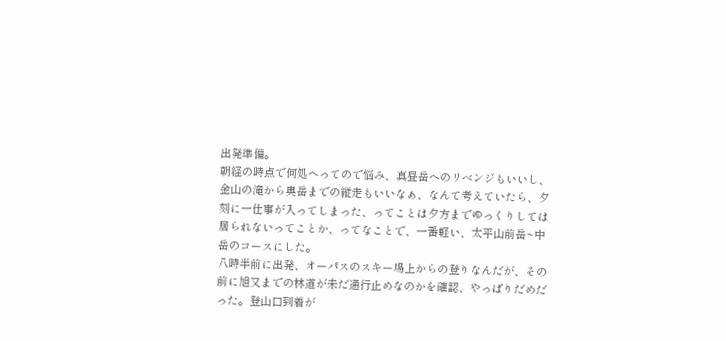出発準備。
朝経の時点で何処へってので悩み、真昼岳へのリベンジもいいし、金山の滝から奥岳までの縦走もいいなぁ、なんて考えていたら、夕刻に一仕事が入ってしまった、ってことは夕方までゆっくりしては居られないってことか、ってなことで、一番軽い、太平山前岳~中岳のコースにした。
八時半前に出発、オーパスのスキー場上からの登りなんだが、その前に旭又までの林道が未だ通行止めなのかを確認、やっぱりだめだった。登山口到着が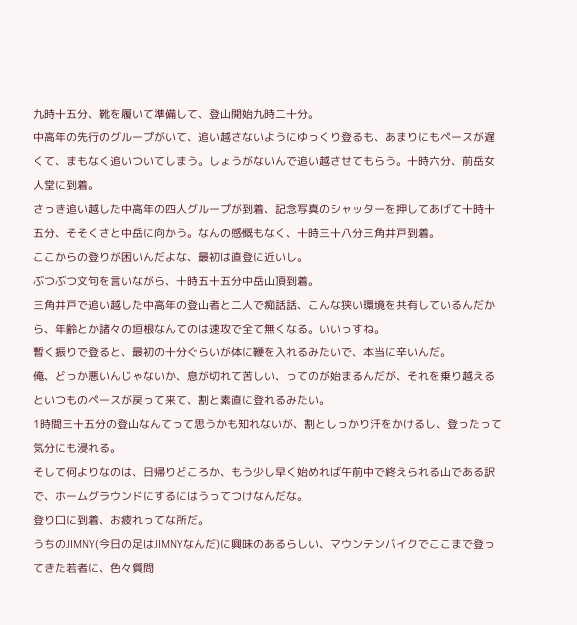九時十五分、靴を履いて準備して、登山開始九時二十分。
中高年の先行のグループがいて、追い越さないようにゆっくり登るも、あまりにもペースが遅くて、まもなく追いついてしまう。しょうがないんで追い越させてもらう。十時六分、前岳女人堂に到着。
さっき追い越した中高年の四人グループが到着、記念写真のシャッターを押してあげて十時十五分、そそくさと中岳に向かう。なんの感慨もなく、十時三十八分三角井戸到着。
ここからの登りが困いんだよな、最初は直登に近いし。
ぶつぶつ文句を言いながら、十時五十五分中岳山頂到着。
三角井戸で追い越した中高年の登山者と二人で痴話話、こんな狭い環境を共有しているんだから、年齢とか諸々の垣根なんてのは速攻で全て無くなる。いいっすね。
暫く振りで登ると、最初の十分ぐらいが体に鞭を入れるみたいで、本当に辛いんだ。
俺、どっか悪いんじゃないか、息が切れて苦しい、ってのが始まるんだが、それを乗り越えるといつものペースが戻って来て、割と素直に登れるみたい。
1時間三十五分の登山なんてって思うかも知れないが、割としっかり汗をかけるし、登ったって気分にも浸れる。
そして何よりなのは、日帰りどころか、もう少し早く始めれば午前中で終えられる山である訳で、ホームグラウンドにするにはうってつけなんだな。
登り口に到着、お疲れってな所だ。
うちのJIMNY(今日の足はJIMNYなんだ)に興味のあるらしい、マウンテンバイクでここまで登ってきた若者に、色々質問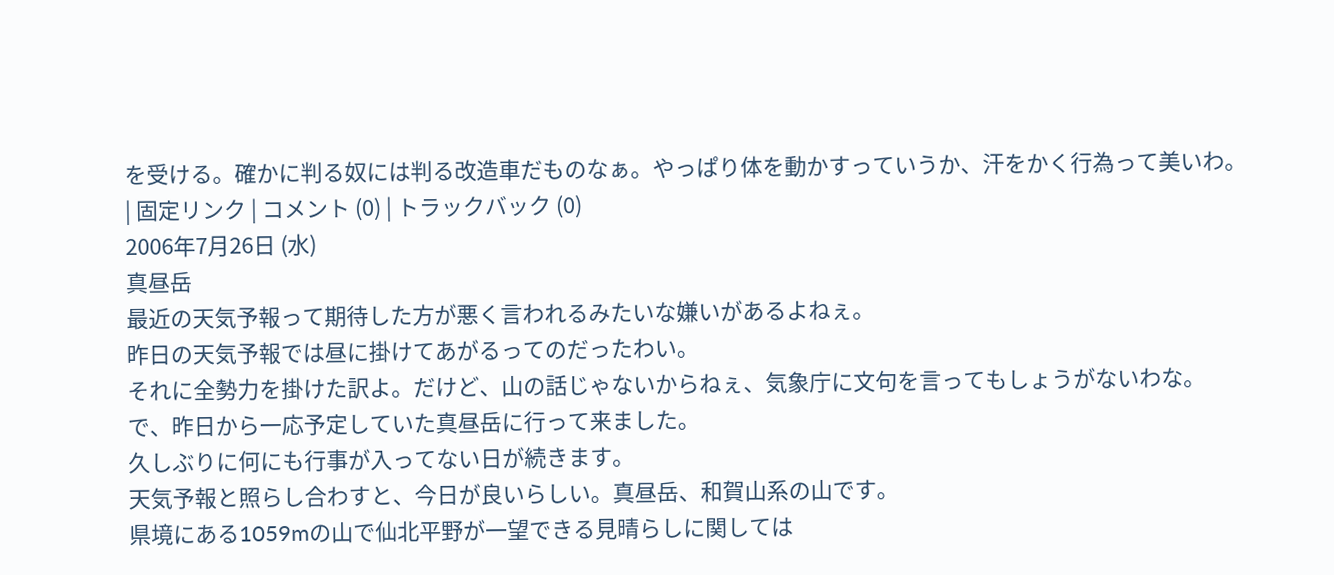を受ける。確かに判る奴には判る改造車だものなぁ。やっぱり体を動かすっていうか、汗をかく行為って美いわ。
| 固定リンク | コメント (0) | トラックバック (0)
2006年7月26日 (水)
真昼岳
最近の天気予報って期待した方が悪く言われるみたいな嫌いがあるよねぇ。
昨日の天気予報では昼に掛けてあがるってのだったわい。
それに全勢力を掛けた訳よ。だけど、山の話じゃないからねぇ、気象庁に文句を言ってもしょうがないわな。
で、昨日から一応予定していた真昼岳に行って来ました。
久しぶりに何にも行事が入ってない日が続きます。
天気予報と照らし合わすと、今日が良いらしい。真昼岳、和賀山系の山です。
県境にある1059mの山で仙北平野が一望できる見晴らしに関しては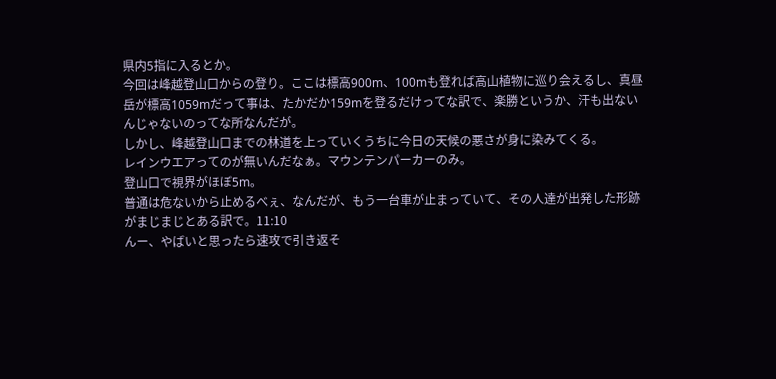県内5指に入るとか。
今回は峰越登山口からの登り。ここは標高900m、100mも登れば高山植物に巡り会えるし、真昼岳が標高1059mだって事は、たかだか159mを登るだけってな訳で、楽勝というか、汗も出ないんじゃないのってな所なんだが。
しかし、峰越登山口までの林道を上っていくうちに今日の天候の悪さが身に染みてくる。
レインウエアってのが無いんだなぁ。マウンテンパーカーのみ。
登山口で視界がほぼ5m。
普通は危ないから止めるべぇ、なんだが、もう一台車が止まっていて、その人達が出発した形跡がまじまじとある訳で。11:10
んー、やばいと思ったら速攻で引き返そ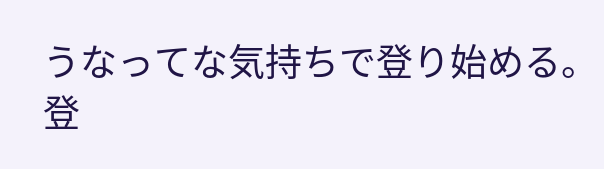うなってな気持ちで登り始める。
登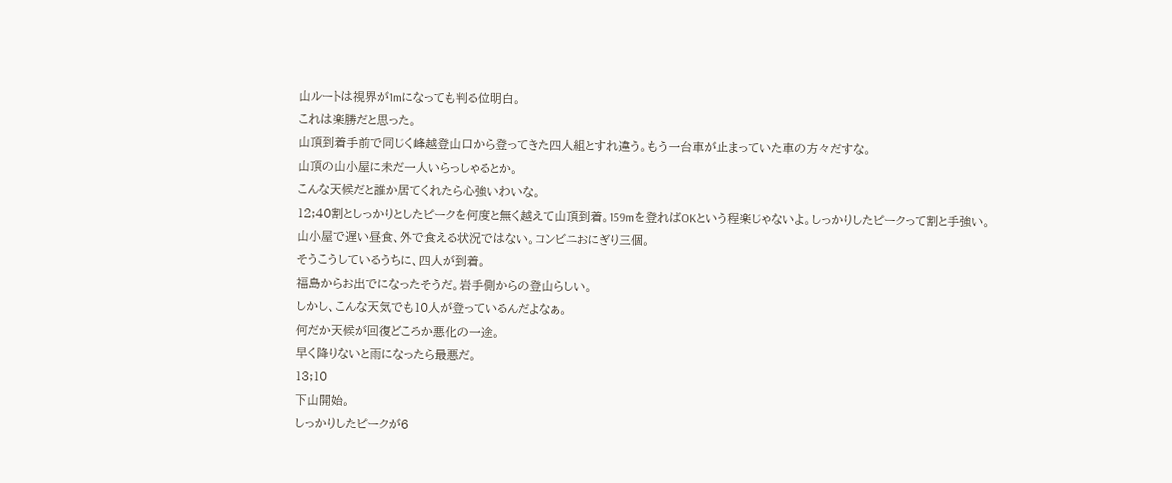山ルートは視界が1mになっても判る位明白。
これは楽勝だと思った。
山頂到着手前で同じく峰越登山口から登ってきた四人組とすれ違う。もう一台車が止まっていた車の方々だすな。
山頂の山小屋に未だ一人いらっしゃるとか。
こんな天候だと誰か居てくれたら心強いわいな。
12;40割としっかりとしたピークを何度と無く越えて山頂到着。159mを登ればOKという程楽じゃないよ。しっかりしたピークって割と手強い。
山小屋で遅い昼食、外で食える状況ではない。コンビニおにぎり三個。
そうこうしているうちに、四人が到着。
福島からお出でになったそうだ。岩手側からの登山らしい。
しかし、こんな天気でも10人が登っているんだよなぁ。
何だか天候が回復どころか悪化の一途。
早く降りないと雨になったら最悪だ。
13;10
下山開始。
しっかりしたピークが6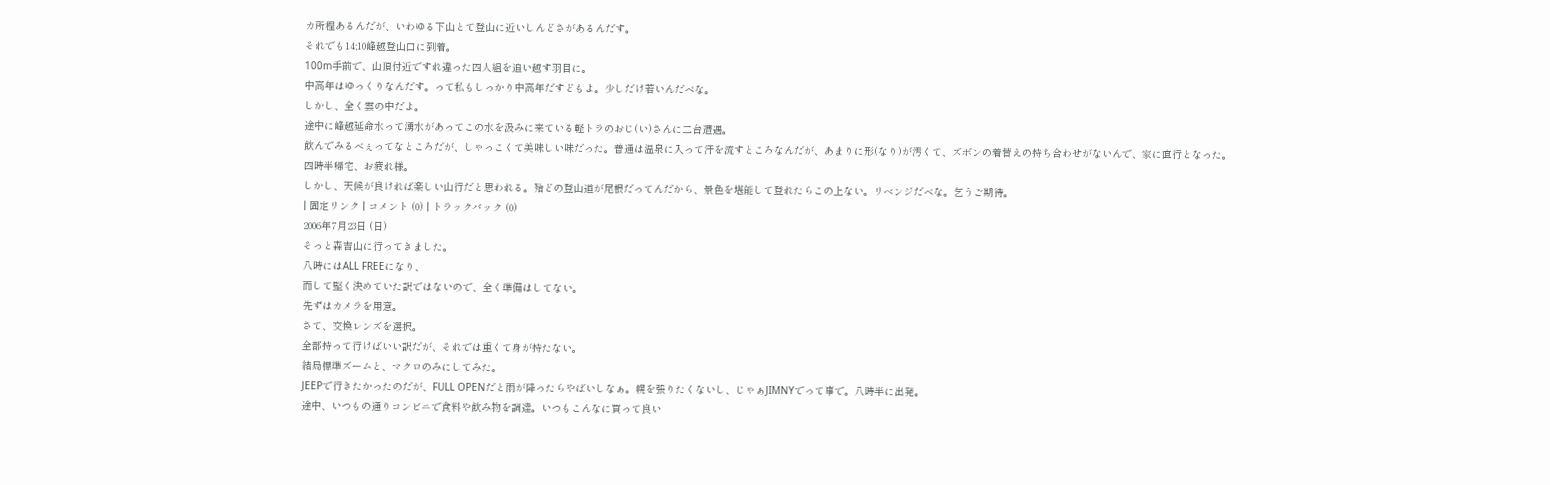カ所程あるんだが、いわゆる下山とて登山に近いしんどさがあるんだす。
それでも14;10峰越登山口に到着。
100m手前で、山頂付近ですれ違った四人組を追い越す羽目に。
中高年はゆっくりなんだす。って私もしっかり中高年だすどもよ。少しだけ若いんだべな。
しかし、全く雲の中だよ。
途中に峰越延命水って湧水があってこの水を汲みに来ている軽トラのおじ(い)さんに二台遭遇。
飲んでみるべぇってなところだが、しゃっこくて美味しい味だった。普通は温泉に入って汗を流すところなんだが、あまりに形(なり)が汚くて、ズボンの着替えの持ち合わせがないんで、家に直行となった。
四時半帰宅、お疲れ様。
しかし、天候が良ければ楽しい山行だと思われる。殆どの登山道が尾根だってんだから、景色を堪能して登れたらこの上ない。リベンジだべな。乞うご期待。
| 固定リンク | コメント (0) | トラックバック (0)
2006年7月23日 (日)
そっと森吉山に行ってきました。
八時にはALL FREEになり、
而して堅く決めていた訳ではないので、全く準備はしてない。
先ずはカメラを用意。
さて、交換レンズを選択。
全部持って行けばいい訳だが、それでは重くて身が持たない。
結局標準ズームと、マクロのみにしてみた。
JEEPで行きたかったのだが、FULL OPENだと雨が降ったらやばいしなぁ。幌を張りたくないし、じゃぁJIMNYでって事で。八時半に出発。
途中、いつもの通りコンビニで食料や飲み物を調達。いつもこんなに買って良い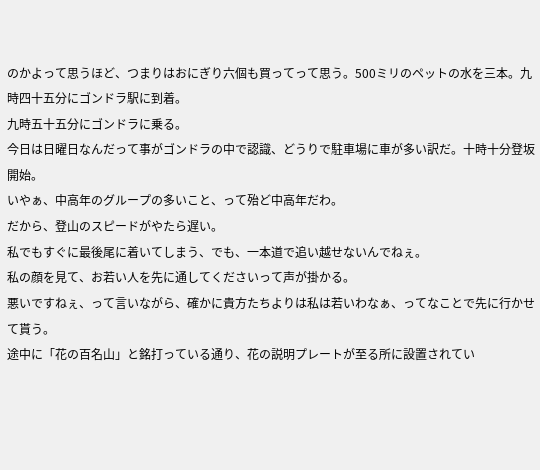のかよって思うほど、つまりはおにぎり六個も買ってって思う。500ミリのペットの水を三本。九時四十五分にゴンドラ駅に到着。
九時五十五分にゴンドラに乗る。
今日は日曜日なんだって事がゴンドラの中で認識、どうりで駐車場に車が多い訳だ。十時十分登坂開始。
いやぁ、中高年のグループの多いこと、って殆ど中高年だわ。
だから、登山のスピードがやたら遅い。
私でもすぐに最後尾に着いてしまう、でも、一本道で追い越せないんでねぇ。
私の顔を見て、お若い人を先に通してくださいって声が掛かる。
悪いですねぇ、って言いながら、確かに貴方たちよりは私は若いわなぁ、ってなことで先に行かせて貰う。
途中に「花の百名山」と銘打っている通り、花の説明プレートが至る所に設置されてい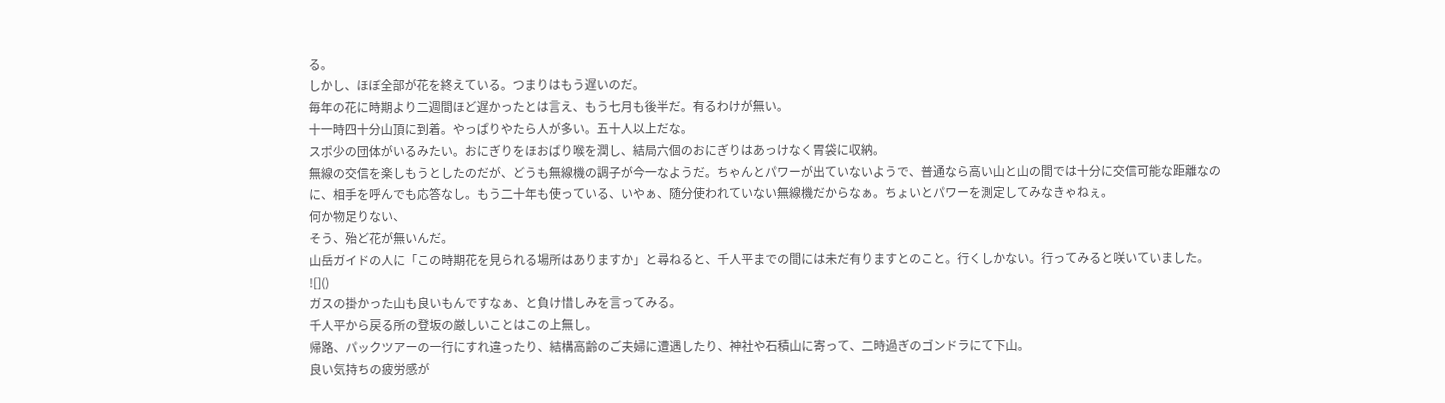る。
しかし、ほぼ全部が花を終えている。つまりはもう遅いのだ。
毎年の花に時期より二週間ほど遅かったとは言え、もう七月も後半だ。有るわけが無い。
十一時四十分山頂に到着。やっぱりやたら人が多い。五十人以上だな。
スポ少の団体がいるみたい。おにぎりをほおばり喉を潤し、結局六個のおにぎりはあっけなく胃袋に収納。
無線の交信を楽しもうとしたのだが、どうも無線機の調子が今一なようだ。ちゃんとパワーが出ていないようで、普通なら高い山と山の間では十分に交信可能な距離なのに、相手を呼んでも応答なし。もう二十年も使っている、いやぁ、随分使われていない無線機だからなぁ。ちょいとパワーを測定してみなきゃねぇ。
何か物足りない、
そう、殆ど花が無いんだ。
山岳ガイドの人に「この時期花を見られる場所はありますか」と尋ねると、千人平までの間には未だ有りますとのこと。行くしかない。行ってみると咲いていました。
![]()
ガスの掛かった山も良いもんですなぁ、と負け惜しみを言ってみる。
千人平から戻る所の登坂の厳しいことはこの上無し。
帰路、パックツアーの一行にすれ違ったり、結構高齢のご夫婦に遭遇したり、神社や石積山に寄って、二時過ぎのゴンドラにて下山。
良い気持ちの疲労感が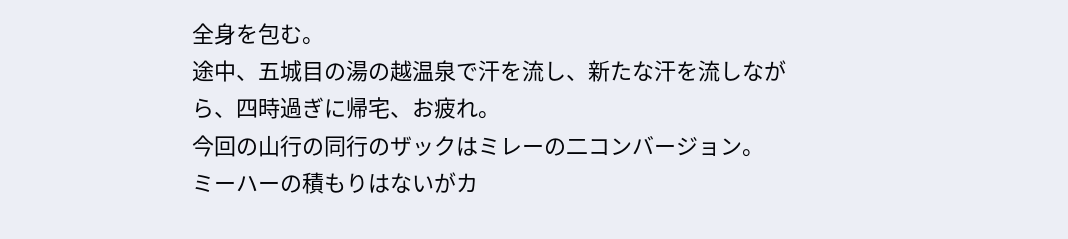全身を包む。
途中、五城目の湯の越温泉で汗を流し、新たな汗を流しながら、四時過ぎに帰宅、お疲れ。
今回の山行の同行のザックはミレーの二コンバージョン。
ミーハーの積もりはないがカ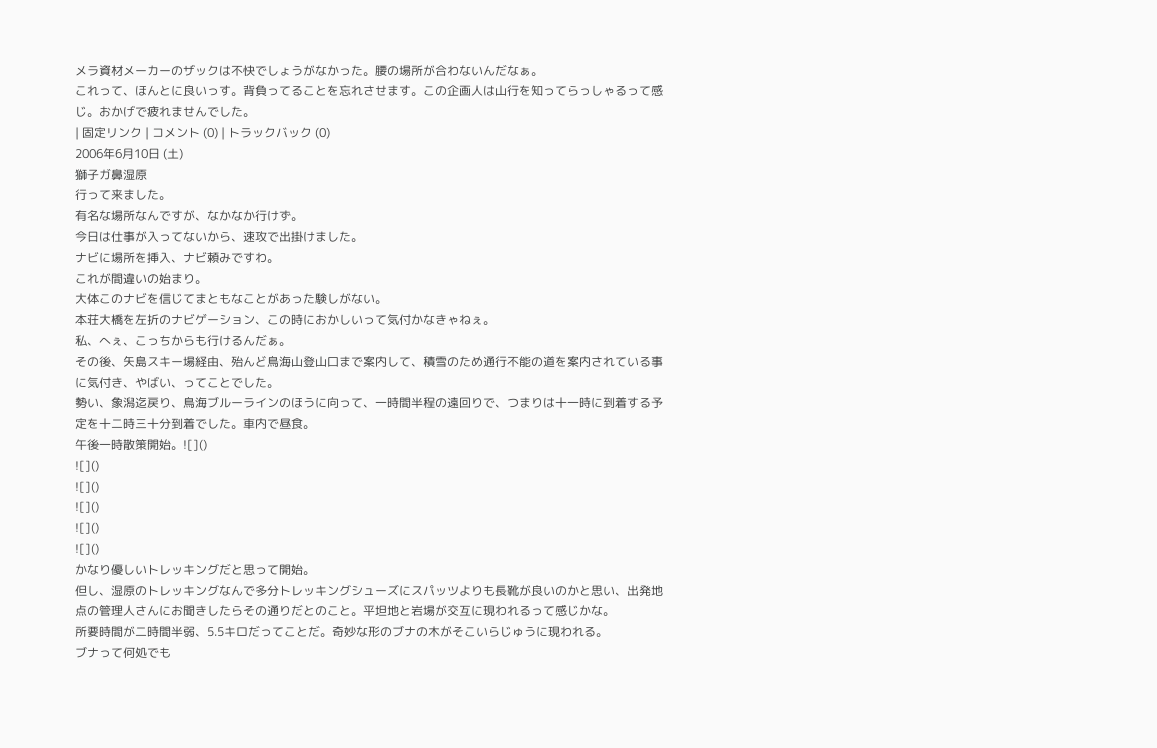メラ資材メーカーのザックは不快でしょうがなかった。腰の場所が合わないんだなぁ。
これって、ほんとに良いっす。背負ってることを忘れさせます。この企画人は山行を知ってらっしゃるって感じ。おかげで疲れませんでした。
| 固定リンク | コメント (0) | トラックバック (0)
2006年6月10日 (土)
獅子ガ鼻湿原
行って来ました。
有名な場所なんですが、なかなか行けず。
今日は仕事が入ってないから、速攻で出掛けました。
ナビに場所を挿入、ナビ頼みですわ。
これが間違いの始まり。
大体このナビを信じてまともなことがあった験しがない。
本荘大橋を左折のナビゲーション、この時におかしいって気付かなきゃねぇ。
私、へぇ、こっちからも行けるんだぁ。
その後、矢島スキー場経由、殆んど鳥海山登山口まで案内して、積雪のため通行不能の道を案内されている事に気付き、やばい、ってことでした。
勢い、象潟迄戻り、鳥海ブルーラインのほうに向って、一時間半程の遠回りで、つまりは十一時に到着する予定を十二時三十分到着でした。車内で昼食。
午後一時散策開始。![]()
![]()
![]()
![]()
![]()
![]()
かなり優しいトレッキングだと思って開始。
但し、湿原のトレッキングなんで多分トレッキングシューズにスパッツよりも長靴が良いのかと思い、出発地点の管理人さんにお聞きしたらその通りだとのこと。平坦地と岩場が交互に現われるって感じかな。
所要時間が二時間半弱、5.5キロだってことだ。奇妙な形のブナの木がそこいらじゅうに現われる。
ブナって何処でも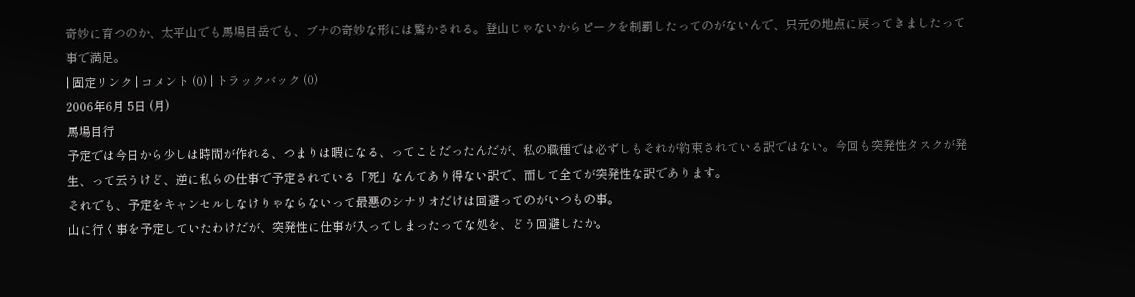奇妙に育つのか、太平山でも馬場目岳でも、ブナの奇妙な形には驚かされる。登山じゃないからピークを制覇したってのがないんで、只元の地点に戻ってきましたって事で満足。
| 固定リンク | コメント (0) | トラックバック (0)
2006年6月 5日 (月)
馬場目行
予定では今日から少しは時間が作れる、つまりは暇になる、ってことだったんだが、私の職種では必ずしもそれが約束されている訳ではない。今回も突発性タスクが発生、って云うけど、逆に私らの仕事で予定されている「死」なんてあり得ない訳で、而して全てが突発性な訳であります。
それでも、予定をキャンセルしなけりゃならないって最悪のシナリオだけは回避ってのがいつもの事。
山に行く事を予定していたわけだが、突発性に仕事が入ってしまったってな処を、どう回避したか。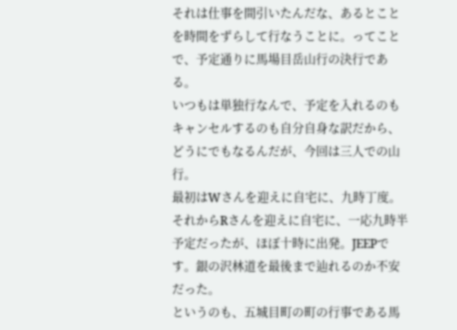それは仕事を間引いたんだな、あるとことを時間をずらして行なうことに。ってことで、予定通りに馬場目岳山行の決行である。
いつもは単独行なんで、予定を入れるのもキャンセルするのも自分自身な訳だから、どうにでもなるんだが、今回は三人での山行。
最初はWさんを迎えに自宅に、九時丁度。
それからRさんを迎えに自宅に、一応九時半予定だったが、ほぼ十時に出発。JEEPです。銀の沢林道を最後まで辿れるのか不安だった。
というのも、五城目町の町の行事である馬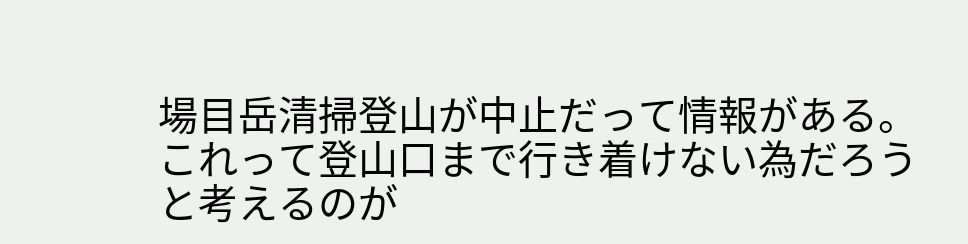場目岳清掃登山が中止だって情報がある。これって登山口まで行き着けない為だろうと考えるのが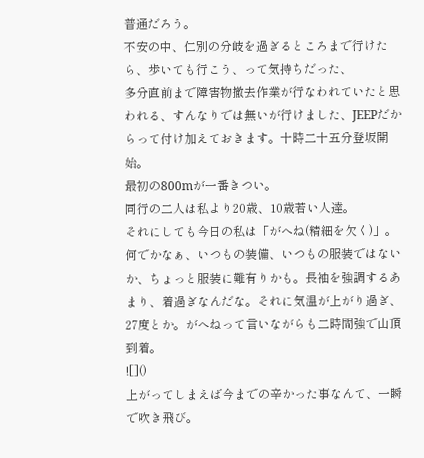普通だろう。
不安の中、仁別の分岐を過ぎるところまで行けたら、歩いても行こう、って気持ちだった、
多分直前まで障害物撤去作業が行なわれていたと思われる、すんなりでは無いが行けました、JEEPだからって付け加えておきます。十時二十五分登坂開始。
最初の800mが一番きつい。
同行の二人は私より20歳、10歳若い人達。
それにしても今日の私は「がへね(精細を欠く)」。何でかなぁ、いつもの装備、いつもの服装ではないか、ちょっと服装に難有りかも。長袖を強調するあまり、着過ぎなんだな。それに気温が上がり過ぎ、27度とか。がへねって言いながらも二時間強で山頂到着。
![]()
上がってしまえば今までの辛かった事なんて、一瞬で吹き飛び。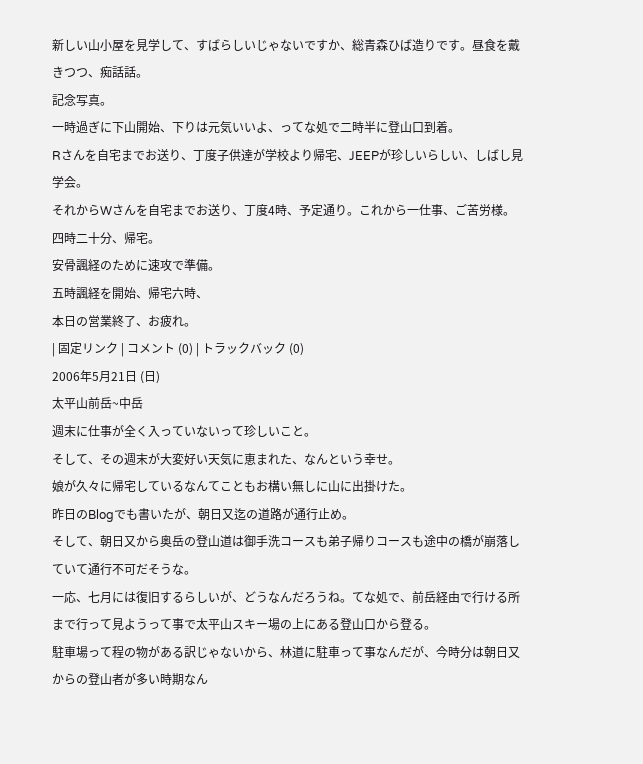新しい山小屋を見学して、すばらしいじゃないですか、総青森ひば造りです。昼食を戴きつつ、痴話話。
記念写真。
一時過ぎに下山開始、下りは元気いいよ、ってな処で二時半に登山口到着。
Rさんを自宅までお送り、丁度子供達が学校より帰宅、JEEPが珍しいらしい、しばし見学会。
それからWさんを自宅までお送り、丁度4時、予定通り。これから一仕事、ご苦労様。四時二十分、帰宅。
安骨諷経のために速攻で準備。
五時諷経を開始、帰宅六時、
本日の営業終了、お疲れ。
| 固定リンク | コメント (0) | トラックバック (0)
2006年5月21日 (日)
太平山前岳~中岳
週末に仕事が全く入っていないって珍しいこと。
そして、その週末が大変好い天気に恵まれた、なんという幸せ。
娘が久々に帰宅しているなんてこともお構い無しに山に出掛けた。
昨日のBlogでも書いたが、朝日又迄の道路が通行止め。
そして、朝日又から奥岳の登山道は御手洗コースも弟子帰りコースも途中の橋が崩落していて通行不可だそうな。
一応、七月には復旧するらしいが、どうなんだろうね。てな処で、前岳経由で行ける所まで行って見ようって事で太平山スキー場の上にある登山口から登る。
駐車場って程の物がある訳じゃないから、林道に駐車って事なんだが、今時分は朝日又からの登山者が多い時期なん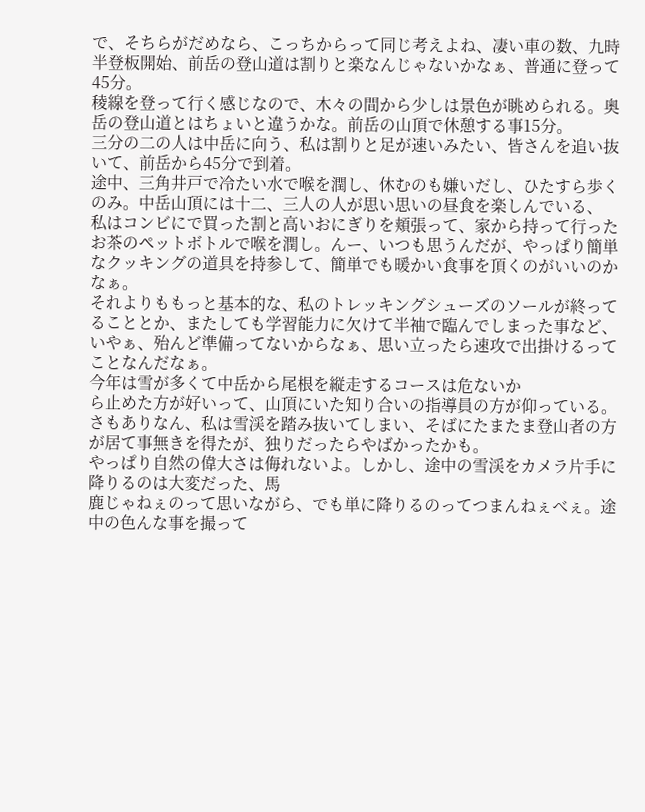で、そちらがだめなら、こっちからって同じ考えよね、凄い車の数、九時半登板開始、前岳の登山道は割りと楽なんじゃないかなぁ、普通に登って45分。
稜線を登って行く感じなので、木々の間から少しは景色が眺められる。奥岳の登山道とはちょいと違うかな。前岳の山頂で休憩する事15分。
三分の二の人は中岳に向う、私は割りと足が速いみたい、皆さんを追い抜いて、前岳から45分で到着。
途中、三角井戸で冷たい水で喉を潤し、休むのも嫌いだし、ひたすら歩くのみ。中岳山頂には十二、三人の人が思い思いの昼食を楽しんでいる、
私はコンビにで買った割と高いおにぎりを頬張って、家から持って行ったお茶のペットボトルで喉を潤し。んー、いつも思うんだが、やっぱり簡単なクッキングの道具を持参して、簡単でも暖かい食事を頂くのがいいのかなぁ。
それよりももっと基本的な、私のトレッキングシューズのソールが終ってることとか、またしても学習能力に欠けて半袖で臨んでしまった事など、いやぁ、殆んど準備ってないからなぁ、思い立ったら速攻で出掛けるってことなんだなぁ。
今年は雪が多くて中岳から尾根を縦走するコースは危ないか
ら止めた方が好いって、山頂にいた知り合いの指導員の方が仰っている。
さもありなん、私は雪渓を踏み抜いてしまい、そばにたまたま登山者の方が居て事無きを得たが、独りだったらやばかったかも。
やっぱり自然の偉大さは侮れないよ。しかし、途中の雪渓をカメラ片手に降りるのは大変だった、馬
鹿じゃねぇのって思いながら、でも単に降りるのってつまんねぇべぇ。途中の色んな事を撮って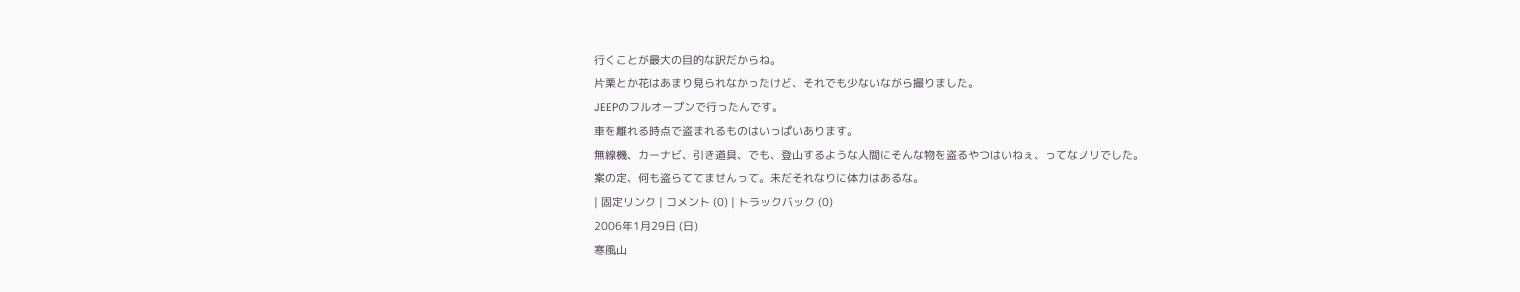行くことが最大の目的な訳だからね。
片栗とか花はあまり見られなかったけど、それでも少ないながら撮りました。
JEEPのフルオープンで行ったんです。
車を離れる時点で盗まれるものはいっぱいあります。
無線機、カーナビ、引き道具、でも、登山するような人間にそんな物を盗るやつはいねぇ、ってなノリでした。
案の定、何も盗らててませんって。未だそれなりに体力はあるな。
| 固定リンク | コメント (0) | トラックバック (0)
2006年1月29日 (日)
寒風山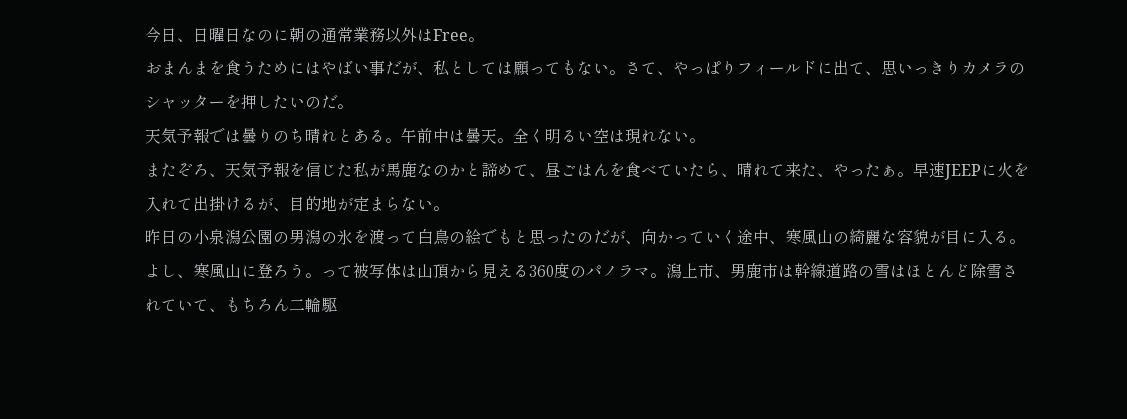今日、日曜日なのに朝の通常業務以外はFree。
おまんまを食うためにはやばい事だが、私としては願ってもない。さて、やっぱりフィールドに出て、思いっきりカメラのシャッターを押したいのだ。
天気予報では曇りのち晴れとある。午前中は曇天。全く明るい空は現れない。
またぞろ、天気予報を信じた私が馬鹿なのかと諦めて、昼ごはんを食べていたら、晴れて来た、やったぁ。早速JEEPに火を入れて出掛けるが、目的地が定まらない。
昨日の小泉潟公園の男潟の氷を渡って白鳥の絵でもと思ったのだが、向かっていく途中、寒風山の綺麗な容貌が目に入る。
よし、寒風山に登ろう。って被写体は山頂から見える360度のパノラマ。潟上市、男鹿市は幹線道路の雪はほとんど除雪されていて、もちろん二輪駆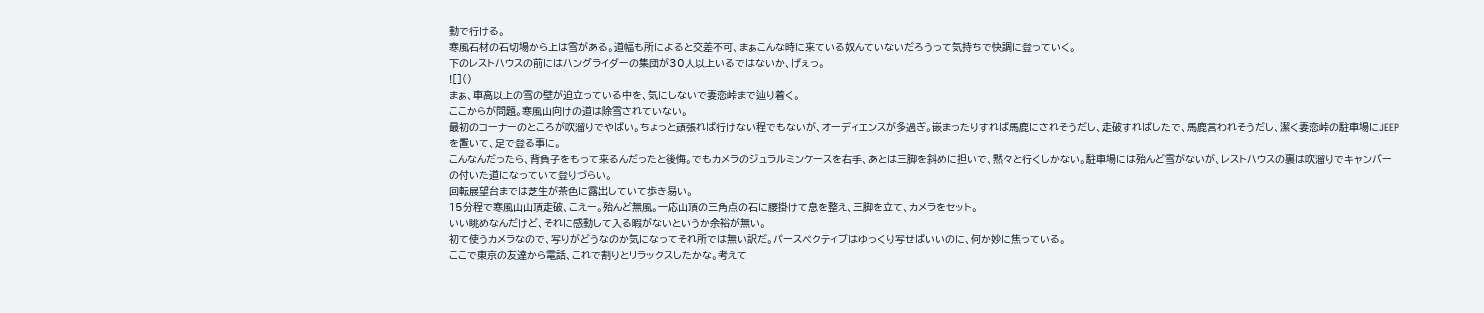動で行ける。
寒風石材の石切場から上は雪がある。道幅も所によると交差不可、まぁこんな時に来ている奴んていないだろうって気持ちで快調に登っていく。
下のレストハウスの前にはハングライダーの集団が30人以上いるではないか、げぇっ。
![]()
まぁ、車高以上の雪の壁が迫立っている中を、気にしないで妻恋峠まで辿り着く。
ここからが問題。寒風山向けの道は除雪されていない。
最初のコーナーのところが吹溜りでやばい。ちょっと頑張れば行けない程でもないが、オーディエンスが多過ぎ。嵌まったりすれば馬鹿にされそうだし、走破すればしたで、馬鹿言われそうだし、潔く妻恋峠の駐車場にJEEPを置いて、足で登る事に。
こんなんだったら、背負子をもって来るんだったと後悔。でもカメラのジュラルミンケースを右手、あとは三脚を斜めに担いで、黙々と行くしかない。駐車場には殆んど雪がないが、レストハウスの裏は吹溜りでキャンバーの付いた道になっていて登りづらい。
回転展望台までは芝生が茶色に露出していて歩き易い。
15分程で寒風山山頂走破、こえー。殆んど無風。一応山頂の三角点の石に腰掛けて息を整え、三脚を立て、カメラをセット。
いい眺めなんだけど、それに感動して入る暇がないというか余裕が無い。
初て使うカメラなので、写りがどうなのか気になってそれ所では無い訳だ。パースペクティブはゆっくり写せばいいのに、何か妙に焦っている。
ここで東京の友達から電話、これで割りとリラックスしたかな。考えて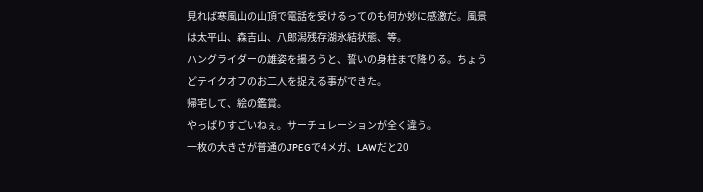見れば寒風山の山頂で電話を受けるってのも何か妙に感激だ。風景は太平山、森吉山、八郎潟残存湖氷結状態、等。
ハングライダーの雄姿を撮ろうと、誓いの身柱まで降りる。ちょうどテイクオフのお二人を捉える事ができた。
帰宅して、絵の鑑賞。
やっぱりすごいねぇ。サーチュレーションが全く違う。
一枚の大きさが普通のJPEGで4メガ、LAWだと20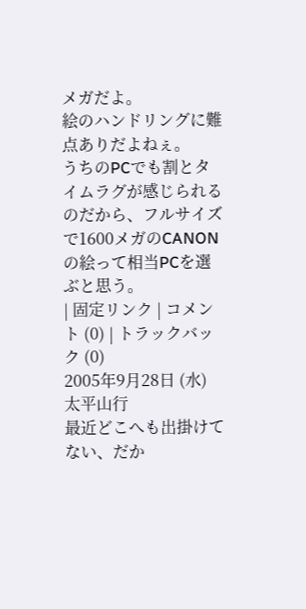メガだよ。
絵のハンドリングに難点ありだよねぇ。
うちのPCでも割とタイムラグが感じられるのだから、フルサイズで1600メガのCANONの絵って相当PCを選ぶと思う。
| 固定リンク | コメント (0) | トラックバック (0)
2005年9月28日 (水)
太平山行
最近どこへも出掛けてない、だか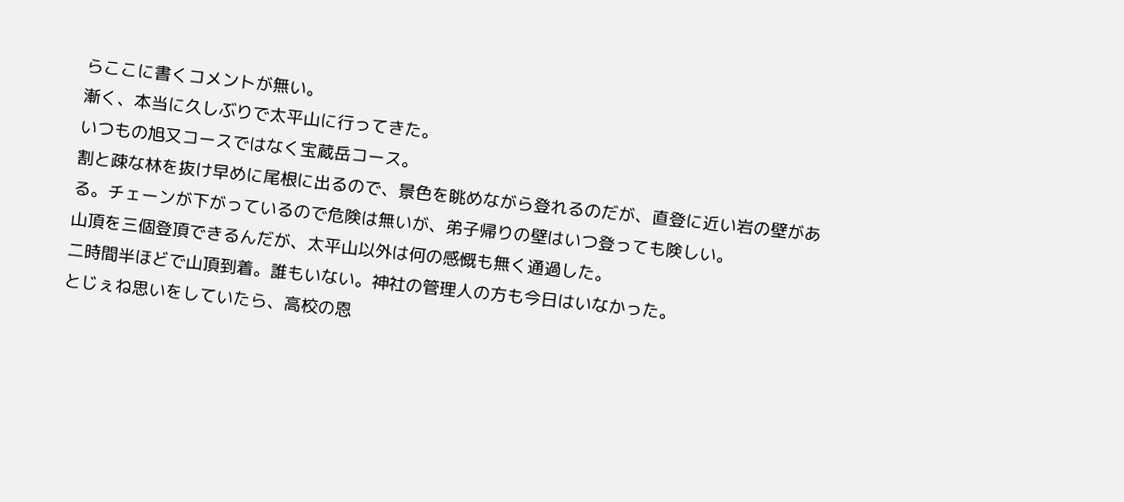らここに書くコメントが無い。
漸く、本当に久しぶりで太平山に行ってきた。
いつもの旭又コースではなく宝蔵岳コース。
割と疎な林を抜け早めに尾根に出るので、景色を眺めながら登れるのだが、直登に近い岩の壁がある。チェーンが下がっているので危険は無いが、弟子帰りの壁はいつ登っても険しい。
山頂を三個登頂できるんだが、太平山以外は何の感慨も無く通過した。
二時間半ほどで山頂到着。誰もいない。神社の管理人の方も今日はいなかった。
とじぇね思いをしていたら、高校の恩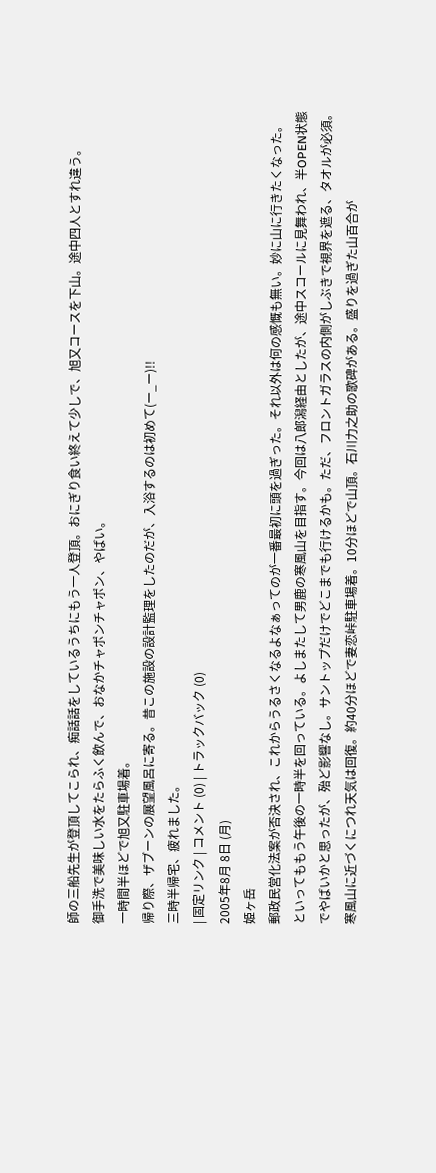師の三船先生が登頂してこられ、痴話話をしているうちにもう一人登頂。おにぎり食い終えて少しで、旭又コースを下山。途中四人とすれ違う。
御手洗で美味しい水をたらふく飲んで、おなかチャポンチャポン、やばい。
一時間半ほどで旭又駐車場着。
帰り際、ザブーンの展望風呂に寄る。昔この施設の設計監理をしたのだが、入浴するのは初めて(ー_ー)!!
三時半帰宅、疲れました。
| 固定リンク | コメント (0) | トラックバック (0)
2005年8月 8日 (月)
姫ヶ岳
郵政民営化法案が否決され、これからうるさくなるよなぁってのが一番最初に頭を過ぎった。それ以外は何の感慨も無い。妙に山に行きたくなった。
といってももう午後の一時半を回っている。よしまたして男鹿の寒風山を目指す。今回は八郎潟経由としたが、途中スコールに見舞われ、半OPEN状態でやばいかと思ったが、殆ど影響なし。サントップだけでどこまでも行けるかも。ただ、フロントガラスの内側がしぶきで視界を遮る、タオルが必須。
寒風山に近づくにつれ天気は回復。約40分ほどで妻恋峠駐車場着。10分ほどで山頂。石川力之助の歌碑がある。盛りを過ぎた山百合が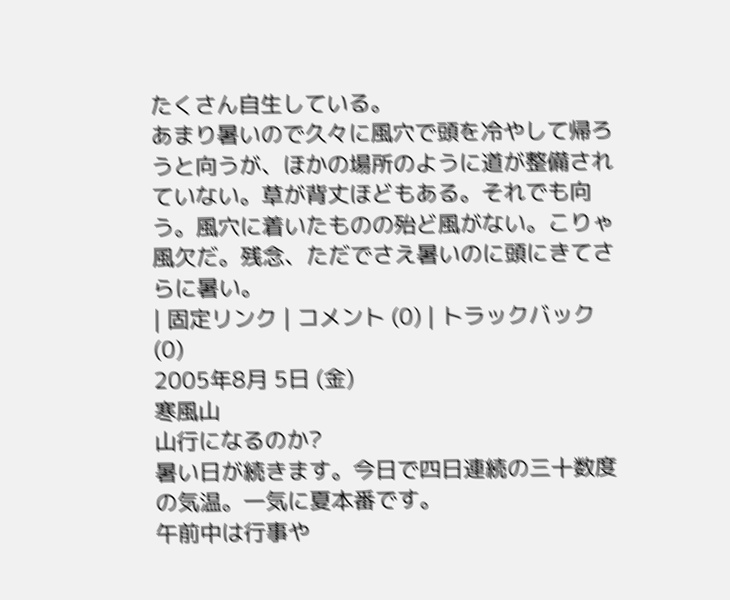たくさん自生している。
あまり暑いので久々に風穴で頭を冷やして帰ろうと向うが、ほかの場所のように道が整備されていない。草が背丈ほどもある。それでも向う。風穴に着いたものの殆ど風がない。こりゃ風欠だ。残念、ただでさえ暑いのに頭にきてさらに暑い。
| 固定リンク | コメント (0) | トラックバック (0)
2005年8月 5日 (金)
寒風山
山行になるのか?
暑い日が続きます。今日で四日連続の三十数度の気温。一気に夏本番です。
午前中は行事や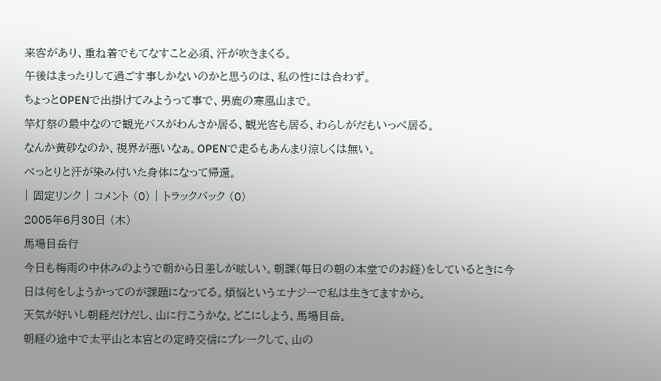来客があり、重ね着でもてなすこと必須、汗が吹きまくる。
午後はまったりして過ごす事しかないのかと思うのは、私の性には合わず。
ちょっとOPENで出掛けてみようって事で、男鹿の寒風山まで。
竿灯祭の最中なので観光バスがわんさか居る、観光客も居る、わらしがだもいっぺ居る。
なんか黄砂なのか、視界が悪いなぁ。OPENで走るもあんまり涼しくは無い。
べっとりと汗が染み付いた身体になって帰還。
| 固定リンク | コメント (0) | トラックバック (0)
2005年6月30日 (木)
馬場目岳行
今日も梅雨の中休みのようで朝から日差しが眩しい。朝課(毎日の朝の本堂でのお経)をしているときに今日は何をしようかってのが課題になってる。煩悩というエナジーで私は生きてますから。
天気が好いし朝経だけだし、山に行こうかな。どこにしよう、馬場目岳。
朝経の途中で太平山と本宮との定時交信にブレークして、山の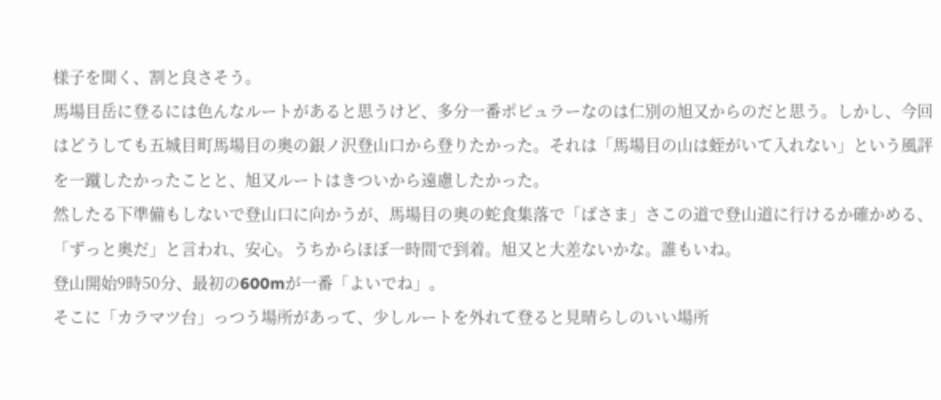様子を聞く、割と良さそう。
馬場目岳に登るには色んなルートがあると思うけど、多分一番ポピュラーなのは仁別の旭又からのだと思う。しかし、今回はどうしても五城目町馬場目の奥の銀ノ沢登山口から登りたかった。それは「馬場目の山は蛭がいて入れない」という風評を一蹴したかったことと、旭又ルートはきついから遠慮したかった。
然したる下準備もしないで登山口に向かうが、馬場目の奥の蛇食集落で「ばさま」さこの道で登山道に行けるか確かめる、「ずっと奥だ」と言われ、安心。うちからほぼ一時間で到着。旭又と大差ないかな。誰もいね。
登山開始9時50分、最初の600mが一番「よいでね」。
そこに「カラマツ台」っつう場所があって、少しルートを外れて登ると見晴らしのいい場所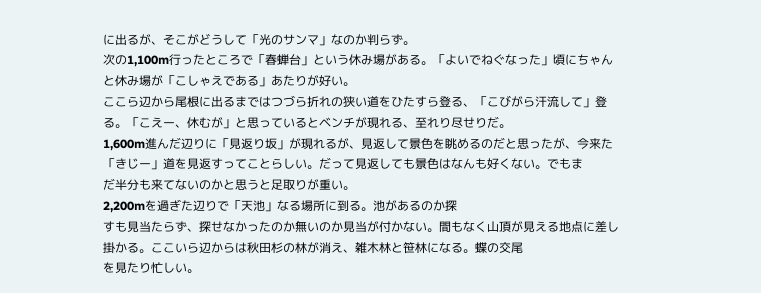に出るが、そこがどうして「光のサンマ」なのか判らず。
次の1,100m行ったところで「春蝉台」という休み場がある。「よいでねぐなった」頃にちゃんと休み場が「こしゃえである」あたりが好い。
ここら辺から尾根に出るまではつづら折れの狭い道をひたすら登る、「こびがら汗流して」登る。「こえー、休むが」と思っているとベンチが現れる、至れり尽せりだ。
1,600m進んだ辺りに「見返り坂」が現れるが、見返して景色を眺めるのだと思ったが、今来た「きじー」道を見返すってことらしい。だって見返しても景色はなんも好くない。でもま
だ半分も来てないのかと思うと足取りが重い。
2,200mを過ぎた辺りで「天池」なる場所に到る。池があるのか探
すも見当たらず、探せなかったのか無いのか見当が付かない。間もなく山頂が見える地点に差し掛かる。ここいら辺からは秋田杉の林が消え、雑木林と笹林になる。蝶の交尾
を見たり忙しい。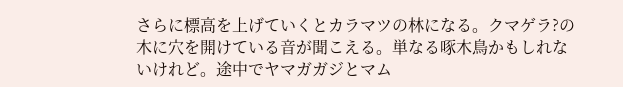さらに標高を上げていくとカラマツの林になる。クマゲラ?の木に穴を開けている音が聞こえる。単なる啄木鳥かもしれないけれど。途中でヤマガガジとマム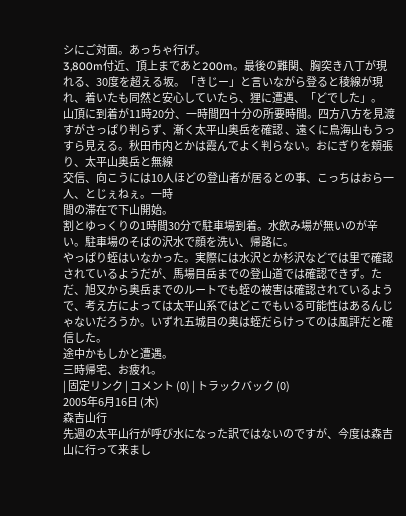シにご対面。あっちゃ行げ。
3,800m付近、頂上まであと200m。最後の難関、胸突き八丁が現れる、30度を超える坂。「きじー」と言いながら登ると稜線が現れ、着いたも同然と安心していたら、狸に遭遇、「どでした」。
山頂に到着が11時20分、一時間四十分の所要時間。四方八方を見渡すがさっぱり判らず、漸く太平山奥岳を確認 、遠くに鳥海山もうっすら見える。秋田市内とかは霞んでよく判らない。おにぎりを頬張り、太平山奥岳と無線
交信、向こうには10人ほどの登山者が居るとの事、こっちはおら一人、とじぇねぇ。一時
間の滞在で下山開始。
割とゆっくりの1時間30分で駐車場到着。水飲み場が無いのが辛い。駐車場のそばの沢水で顔を洗い、帰路に。
やっぱり蛭はいなかった。実際には水沢とか杉沢などでは里で確認されているようだが、馬場目岳までの登山道では確認できず。ただ、旭又から奥岳までのルートでも蛭の被害は確認されているようで、考え方によっては太平山系ではどこでもいる可能性はあるんじゃないだろうか。いずれ五城目の奥は蛭だらけってのは風評だと確信した。
途中かもしかと遭遇。
三時帰宅、お疲れ。
| 固定リンク | コメント (0) | トラックバック (0)
2005年6月16日 (木)
森吉山行
先週の太平山行が呼び水になった訳ではないのですが、今度は森吉山に行って来まし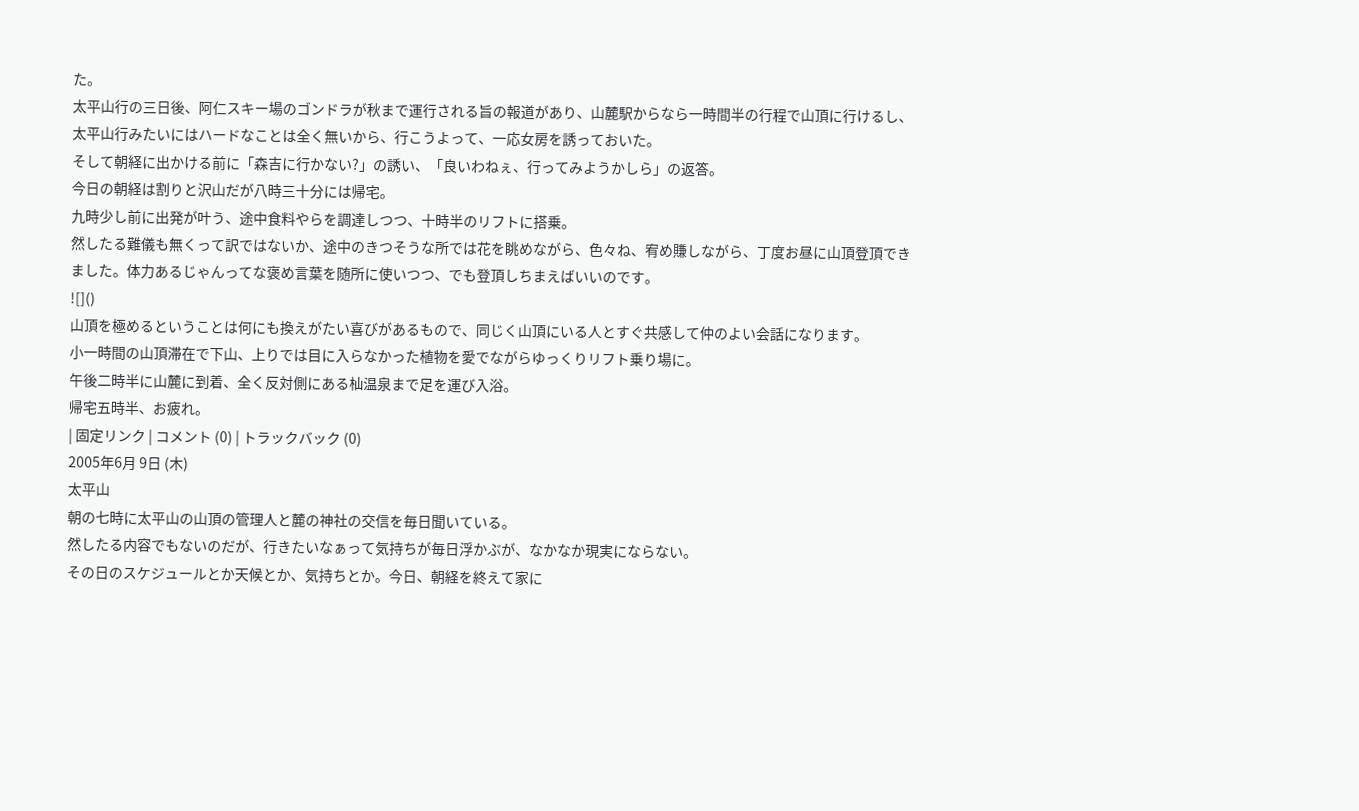た。
太平山行の三日後、阿仁スキー場のゴンドラが秋まで運行される旨の報道があり、山麓駅からなら一時間半の行程で山頂に行けるし、太平山行みたいにはハードなことは全く無いから、行こうよって、一応女房を誘っておいた。
そして朝経に出かける前に「森吉に行かない?」の誘い、「良いわねぇ、行ってみようかしら」の返答。
今日の朝経は割りと沢山だが八時三十分には帰宅。
九時少し前に出発が叶う、途中食料やらを調達しつつ、十時半のリフトに搭乗。
然したる難儀も無くって訳ではないか、途中のきつそうな所では花を眺めながら、色々ね、宥め賺しながら、丁度お昼に山頂登頂できました。体力あるじゃんってな褒め言葉を随所に使いつつ、でも登頂しちまえばいいのです。
![]()
山頂を極めるということは何にも換えがたい喜びがあるもので、同じく山頂にいる人とすぐ共感して仲のよい会話になります。
小一時間の山頂滞在で下山、上りでは目に入らなかった植物を愛でながらゆっくりリフト乗り場に。
午後二時半に山麓に到着、全く反対側にある杣温泉まで足を運び入浴。
帰宅五時半、お疲れ。
| 固定リンク | コメント (0) | トラックバック (0)
2005年6月 9日 (木)
太平山
朝の七時に太平山の山頂の管理人と麓の神社の交信を毎日聞いている。
然したる内容でもないのだが、行きたいなぁって気持ちが毎日浮かぶが、なかなか現実にならない。
その日のスケジュールとか天候とか、気持ちとか。今日、朝経を終えて家に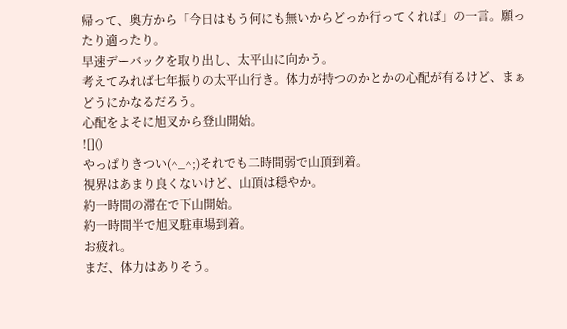帰って、奥方から「今日はもう何にも無いからどっか行ってくれば」の一言。願ったり適ったり。
早速デーバックを取り出し、太平山に向かう。
考えてみれば七年振りの太平山行き。体力が持つのかとかの心配が有るけど、まぁどうにかなるだろう。
心配をよそに旭叉から登山開始。
![]()
やっぱりきつい(^_^;)それでも二時間弱で山頂到着。
視界はあまり良くないけど、山頂は穏やか。
約一時間の滞在で下山開始。
約一時間半で旭叉駐車場到着。
お疲れ。
まだ、体力はありそう。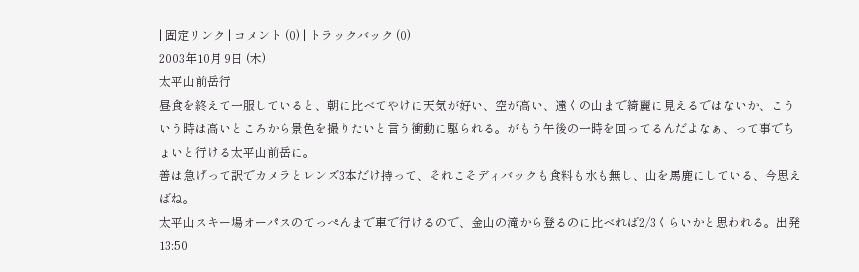| 固定リンク | コメント (0) | トラックバック (0)
2003年10月 9日 (木)
太平山前岳行
昼食を終えて一服していると、朝に比べてやけに天気が好い、空が高い、遠くの山まで綺麗に見えるではないか、こういう時は高いところから景色を撮りたいと言う衝動に駆られる。がもう午後の一時を回ってるんだよなぁ、って事でちょいと行ける太平山前岳に。
善は急げって訳でカメラとレンズ3本だけ持って、それこそディバックも食料も水も無し、山を馬鹿にしている、今思えばね。
太平山スキー場オーパスのてっぺんまで車で行けるので、金山の滝から登るのに比べれば2/3くらいかと思われる。出発13:50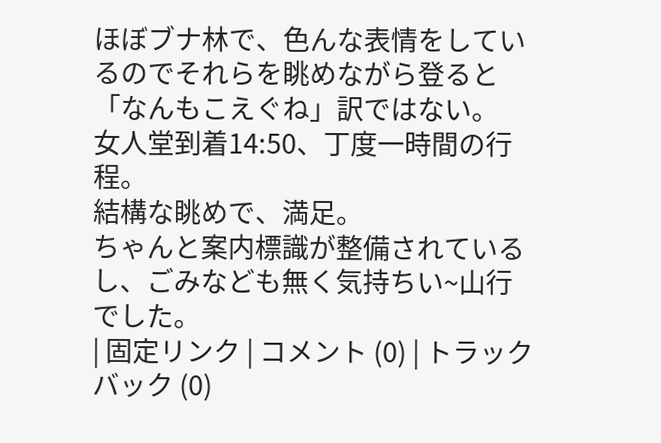ほぼブナ林で、色んな表情をしているのでそれらを眺めながら登ると「なんもこえぐね」訳ではない。
女人堂到着14:50、丁度一時間の行程。
結構な眺めで、満足。
ちゃんと案内標識が整備されているし、ごみなども無く気持ちい~山行でした。
| 固定リンク | コメント (0) | トラックバック (0)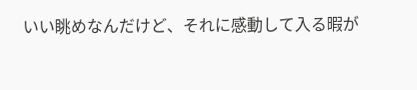いい眺めなんだけど、それに感動して入る暇が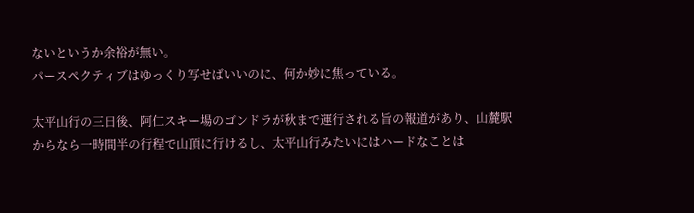ないというか余裕が無い。
パースペクティブはゆっくり写せばいいのに、何か妙に焦っている。

太平山行の三日後、阿仁スキー場のゴンドラが秋まで運行される旨の報道があり、山麓駅からなら一時間半の行程で山頂に行けるし、太平山行みたいにはハードなことは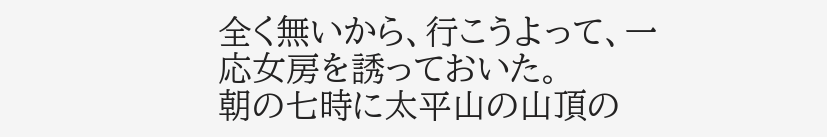全く無いから、行こうよって、一応女房を誘っておいた。
朝の七時に太平山の山頂の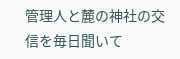管理人と麓の神社の交信を毎日聞いて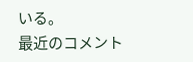いる。
最近のコメント